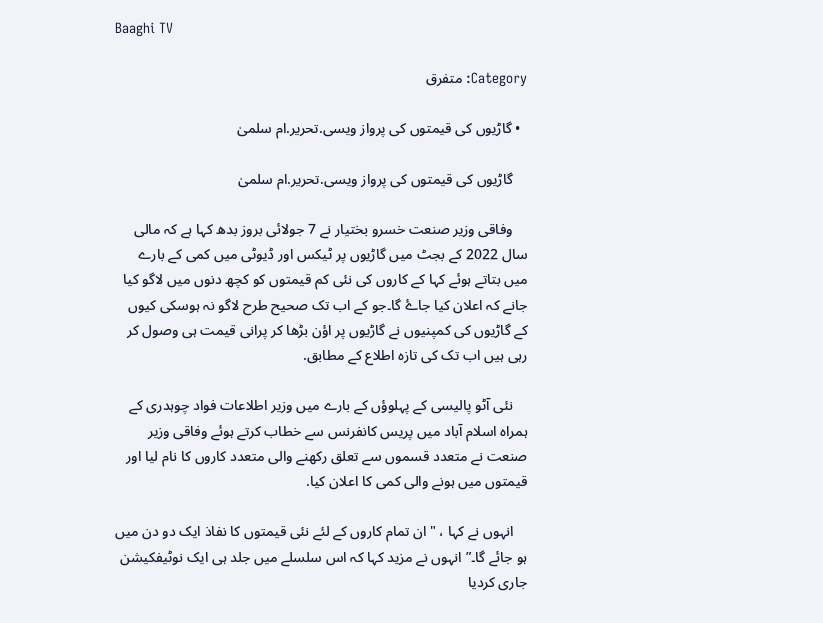Baaghi TV

Category: متفرق

  • گاڑیوں کی قیمتوں کی پرواز ویسی.تحریر.ام سلمیٰ

    گاڑیوں کی قیمتوں کی پرواز ویسی.تحریر.ام سلمیٰ

    وفاقی وزیر صنعت خسرو بختیار نے 7 جولائی بروز بدھ کہا ہے کہ مالی سال 2022 کے بجٹ میں گاڑیوں پر ٹیکس اور ڈیوٹی میں کمی کے بارے میں بتاتے ہوئے کہا کے کاروں کی نئی کم قیمتوں کو کچھ دنوں میں لاگو کیا جانے کہ اعلان کیا جاۓ گا۔جو کے اب تک صحیح طرح لاگو نہ ہوسکی کیوں کے گاڑیوں کی کمپنیوں نے گاڑیوں پر اؤن بڑھا کر پرانی قیمت ہی وصول کر رہی ہیں اب تک کی تازہ اطلاع کے مطابق.

    نئی آٹو پالیسی کے پہلوؤں کے بارے میں وزیر اطلاعات فواد چوہدری کے ہمراہ اسلام آباد میں پریس کانفرنس سے خطاب کرتے ہوئے وفاقی وزیر صنعت نے متعدد قسموں سے تعلق رکھنے والی متعدد کاروں کا نام لیا اور قیمتوں میں ہونے والی کمی کا اعلان کیا.

    انہوں نے کہا ، "ان تمام کاروں کے لئے نئی قیمتوں کا نفاذ ایک دو دن میں ہو جائے گا۔” انہوں نے مزید کہا کہ اس سلسلے میں جلد ہی ایک نوٹیفکیشن جاری کردیا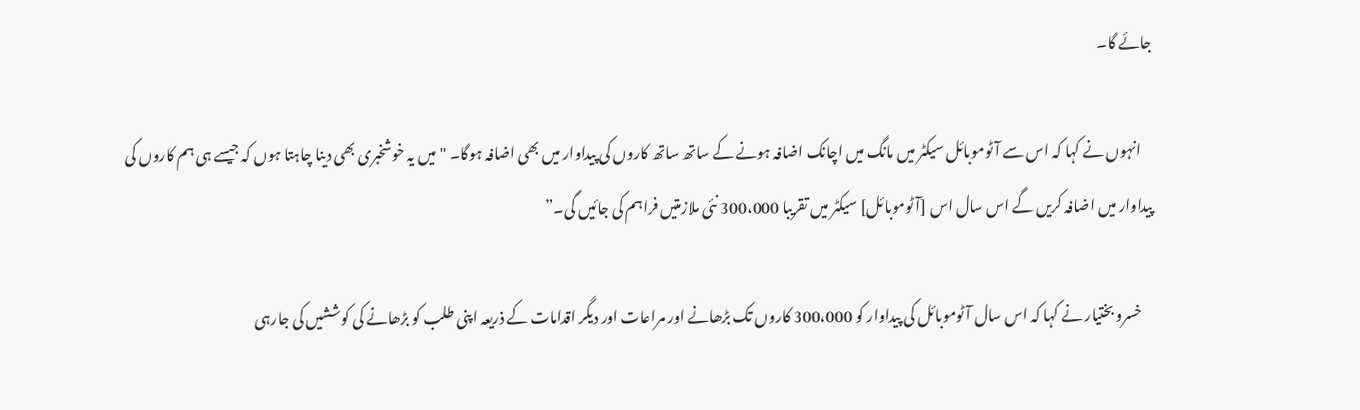جائے گا۔

    انہوں نے کہا کہ اس سے آٹوموبائل سیکٹر میں مانگ میں اچانک اضافہ ہونے کے ساتھ ساتھ کاروں کی پیداوار میں بھی اضافہ ہوگا۔ "میں یہ خوشخبری بھی دینا چاہتا ہوں کہ جیسے ہی ہم کاروں کی پیداوار میں اضافہ کریں گے اس سال اس [آٹوموبائل] سیکٹر میں تقریبا 300،000 نئی ملازمتیں فراہم کی جائیں گی۔”

    خسرو بختیار نے کہا کہ اس سال آٹوموبائل کی پیداوار کو 300،000 کاروں تک بڑھانے اور مراعات اور دیگر اقدامات کے ذریعہ اپنی طلب کو بڑھانے کی کوششیں کی جارہی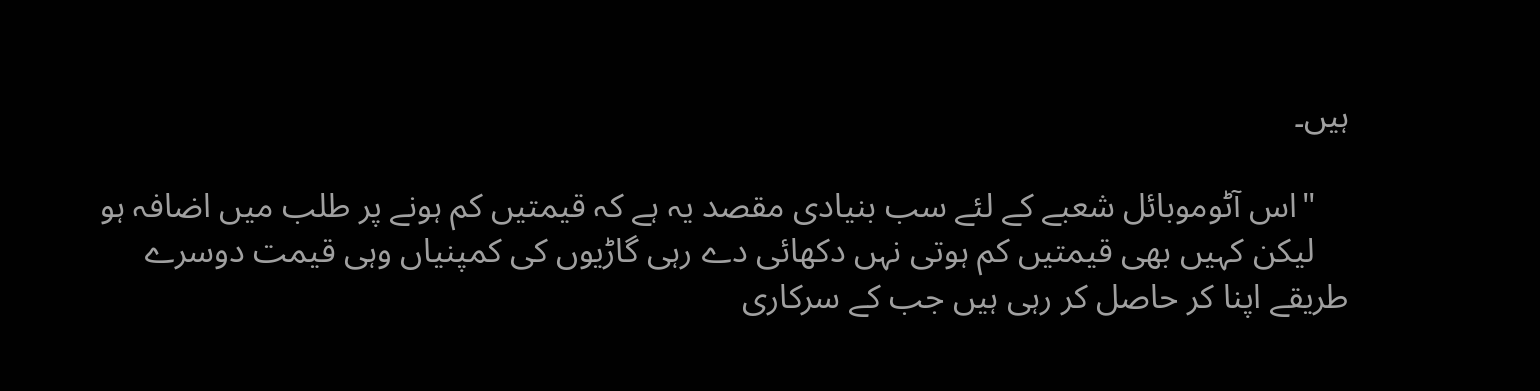ہیں۔

    "اس آٹوموبائل شعبے کے لئے سب بنیادی مقصد یہ ہے کہ قیمتیں کم ہونے پر طلب میں اضافہ ہو
    لیکن کہیں بھی قیمتیں کم ہوتی نہں دکھائی دے رہی گاڑیوں کی کمپنیاں وہی قیمت دوسرے طریقے اپنا کر حاصل کر رہی ہیں جب کے سرکاری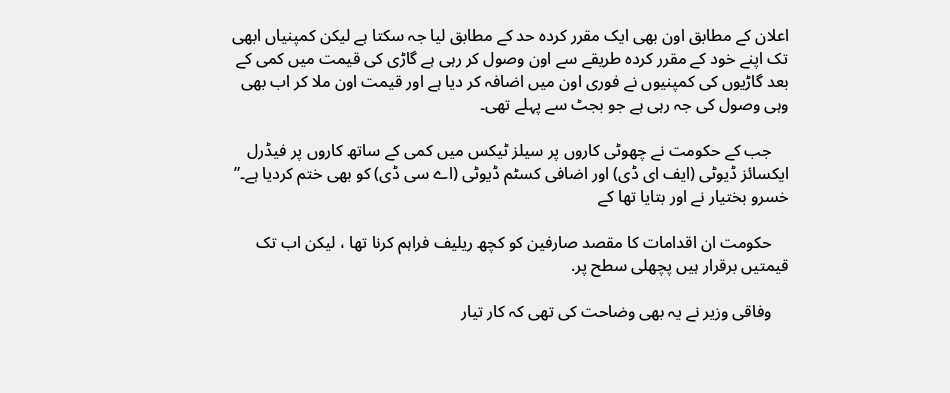اعلان کے مطابق اون بھی ایک مقرر کردہ حد کے مطابق لیا جہ سکتا ہے لیکن کمپنیاں ابھی تک اپنے خود کے مقرر کردہ طریقے سے اون وصول کر رہی ہے گاڑی کی قیمت میں کمی کے بعد گاڑیوں کی کمپنیوں نے فوری اون میں اضافہ کر دیا ہے اور قیمت اون ملا کر اب بھی وہی وصول کی جہ رہی ہے جو بجٹ سے پہلے تھی۔

    جب کے حکومت نے چھوٹی کاروں پر سیلز ٹیکس میں کمی کے ساتھ کاروں پر فیڈرل ایکسائز ڈیوٹی (ایف ای ڈی) اور اضافی کسٹم ڈیوٹی (اے سی ڈی) کو بھی ختم کردیا ہے۔” خسرو بختیار نے اور بتایا تھا کے

    حکومت ان اقدامات کا مقصد صارفین کو کچھ ریلیف فراہم کرنا تھا ، لیکن اب تک قیمتیں برقرار ہیں پچھلی سطح پر.

    وفاقی وزیر نے یہ بھی وضاحت کی تھی کہ کار تیار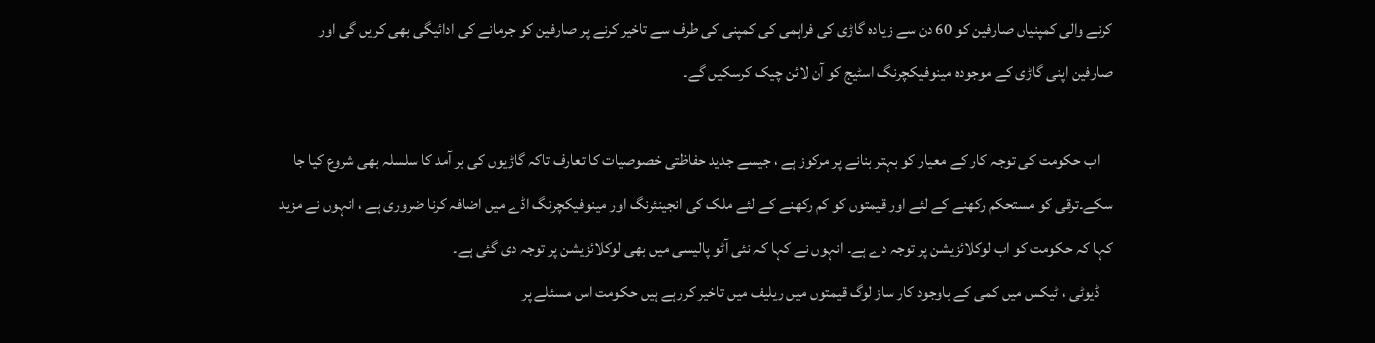کرنے والی کمپنیاں صارفین کو 60 دن سے زیادہ گاڑی کی فراہمی کی کمپنی کی طرف سے تاخیر کرنے پر صارفین کو جرمانے کی ادائیگی بھی کریں گی اور صارفین اپنی گاڑی کے موجودہ مینوفیکچرنگ اسٹیج کو آن لائن چیک کرسکیں گے۔

    اب حکومت کی توجہ کار کے معیار کو بہتر بنانے پر مرکوز ہے ، جیسے جدید حفاظتی خصوصیات کا تعارف تاکہ گاڑیوں کی بر آمد کا سلسلہ بھی شروع کیا جا سکے۔ترقی کو مستحکم رکھنے کے لئے اور قیمتوں کو کم رکھنے کے لئے ملک کی انجینئرنگ اور مینوفیکچرنگ اڈے میں اضافہ کرنا ضروری ہے ، انہوں نے مزید کہا کہ حکومت کو اب لوکلائزیشن پر توجہ دے ہے۔ انہوں نے کہا کہ نئی آٹو پالیسی میں بھی لوکلائزیشن پر توجہ دی گئی ہے۔
    ڈیوٹی ، ٹیکس میں کمی کے باوجود کار ساز لوگ قیمتوں میں ریلیف میں تاخیر کررہے ہیں حکومت اس مسئلے پر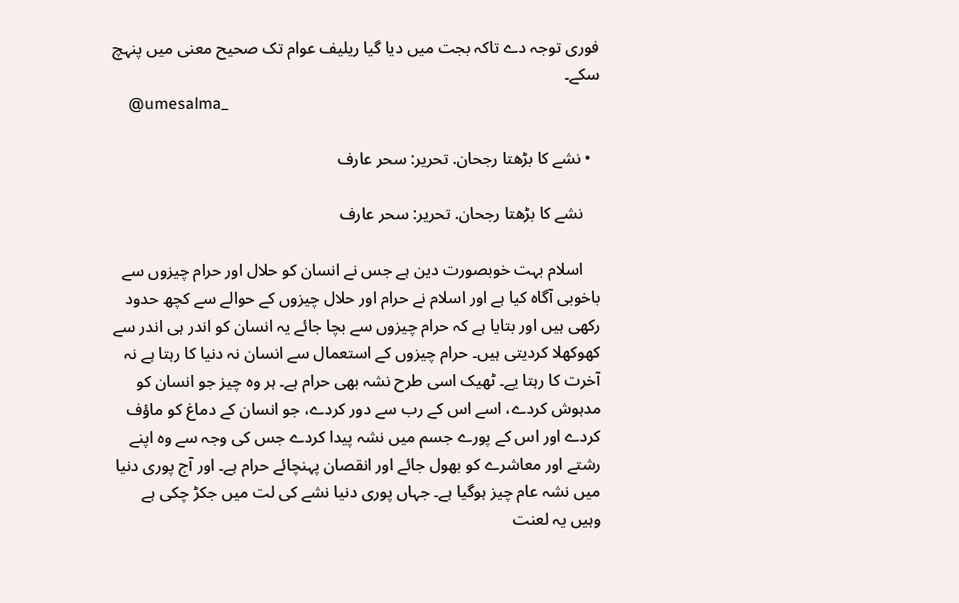فوری توجہ دے تاکہ بجت میں دیا گیا ریلیف عوام تک صحیح معنی میں پنہچ سکے۔
    @umesalma_

  • نشے کا بڑھتا رجحان. تحریر: سحر عارف

    نشے کا بڑھتا رجحان. تحریر: سحر عارف

    اسلام بہت خوبصورت دین ہے جس نے انسان کو حلال اور حرام چیزوں سے باخوبی آگاہ کیا ہے اور اسلام نے حرام اور حلال چیزوں کے حوالے سے کچھ حدود رکھی ہیں اور بتایا ہے کہ حرام چیزوں سے بچا جائے یہ انسان کو اندر ہی اندر سے کھوکھلا کردیتی ہیں۔ حرام چیزوں کے استعمال سے انسان نہ دنیا کا رہتا ہے نہ آخرت کا رہتا یے۔ ٹھیک اسی طرح نشہ بھی حرام ہے۔ ہر وہ چیز جو انسان کو مدہوش کردے، اسے اس کے رب سے دور کردے، جو انسان کے دماغ کو ماؤف کردے اور اس کے پورے جسم میں نشہ پیدا کردے جس کی وجہ سے وہ اپنے رشتے اور معاشرے کو بھول جائے اور انقصان پہنچائے حرام ہے۔ اور آج پوری دنیا میں نشہ عام چیز ہوگیا ہے۔ جہاں پوری دنیا نشے کی لت میں جکڑ چکی ہے وہیں یہ لعنت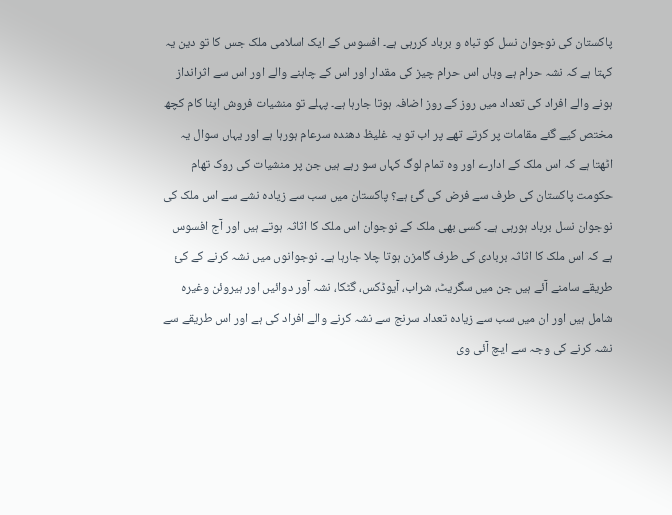پاکستان کی نوجوان نسل کو تباہ و برباد کررہی ہے۔ افسوس کے ایک اسلامی ملک جس کا تو دین یہ کہتا ہے کہ نشہ حرام ہے وہاں اس حرام چیز کی مقدار اور اس کے چاہنے والے اور اس سے اثرانداز ہونے والے افراد کی تعداد میں روز کے روز اضافہ ہوتا جارہا ہے۔ پہلے تو منشیات فروش اپنا کام کچھ مختص کیے گئے مقامات پر کرتے تھے پر اب تو یہ غلیظ دھندہ سرعام ہورہا ہے اور یہاں سوال یہ اٹھتا ہے کہ اس ملک کے ادارے اور وہ تمام لوگ کہاں سو رہے ہیں جن پر منشیات کی روک تھام حکومت پاکستان کی طرف سے فرض کی گئ ہے؟ پاکستان میں سب سے زیادہ نشے سے اس ملک کی نوجوان نسل برباد ہورہی ہے۔ کسی بھی ملک کے نوجوان اس ملک کا اثاثہ ہوتے ہیں اور آج افسوس ہے کہ اس ملک کا اثاثہ بربادی کی طرف گامزن ہوتا چلا جارہا ہے۔ نوجوانوں میں نشہ کرنے کے کئ طریقے سامنے آئے ہیں جن میں سگریٹ، شراب، آیوڈکس، گٹکا، نشہ آور دوائیں اور ہیروئن وغیرہ شامل ہیں اور ان میں سب سے زیادہ تعداد سرنج سے نشہ کرنے والے افراد کی ہے اور اس طریقے سے نشہ کرنے کی وجہ سے ایچ آئی وی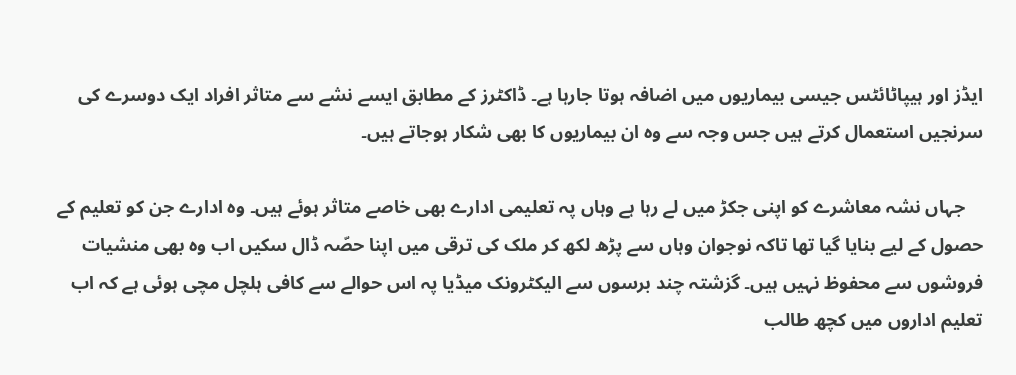ایڈز اور ہیپاٹائٹس جیسی بیماریوں میں اضافہ ہوتا جارہا ہے۔ ڈاکٹرز کے مطابق ایسے نشے سے متاثر افراد ایک دوسرے کی سرنجیں استعمال کرتے ہیں جس وجہ سے وہ ان بیماریوں کا بھی شکار ہوجاتے ہیں۔

    جہاں نشہ معاشرے کو اپنی جکڑ میں لے رہا ہے وہاں پہ تعلیمی ادارے بھی خاصے متاثر ہوئے ہیں۔ وہ ادارے جن کو تعلیم کے حصول کے لیے بنایا گیا تھا تاکہ نوجوان وہاں سے پڑھ لکھ کر ملک کی ترقی میں اپنا حصّہ ڈال سکیں اب وہ بھی منشیات فروشوں سے محفوظ نہیں ہیں۔ گزشتہ چند برسوں سے الیکٹرونک میڈیا پہ اس حوالے سے کافی ہلچل مچی ہوئی ہے کہ اب تعلیم اداروں میں کچھ طالب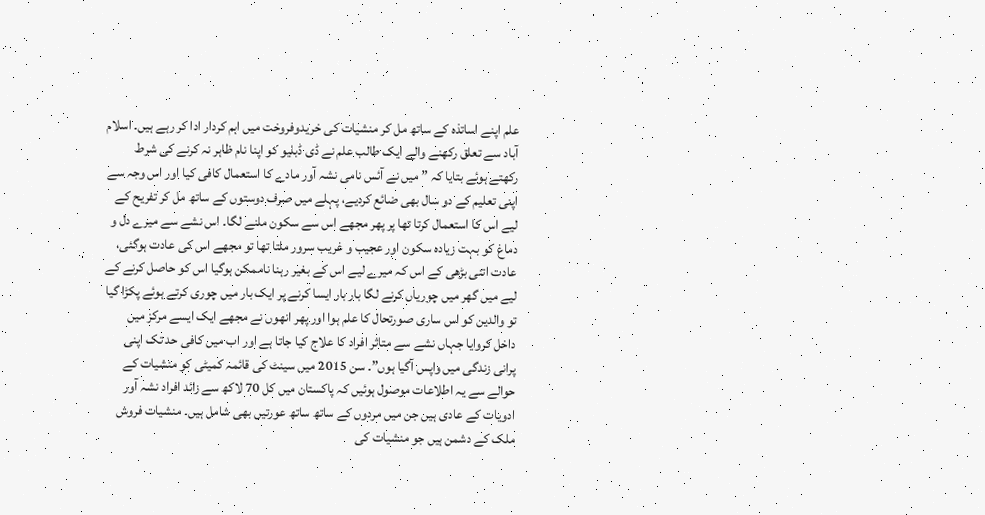علم اپنے اساتذہ کے ساتھ مل کر منشیات کی خریدوفروخت میں اہم کردار ادا کر رہے ہیں۔ اسلام آباد سے تعلق رکھنے والے ایک طالب علم نے ڈی ڈبلیو کو اپنا نام ظاہر نہ کرنے کی شرط رکھتے ہوئے بتایا کہ ” میں نے آئس نامی نشہ آور مادے کا استعمال کافی کیا اور اس وجہ سے اپنی تعلیم کے دو سال بھی ضائع کردیے، پہلے میں صرف دوستوں کے ساتھ مل کر تفریح کے لیے اس کا استعمال کرتا تھا پر پھر مجھے اس سے سکون ملنے لگا۔ اس نشے سے میرے دل و دماغ کو بہت زیادہ سکون اور عجیب و غریب سرور ملتا تھا تو مجھے اس کی عادت ہوگئی، عادت اتنی بڑھی کے اس کہ میرے لیے اس کے بغیر رہنا ناممکن ہوگیا اس کو حاصل کرنے کے لیے میں گھر میں چوریاں کرنے لگا بار بار ایسا کرنے پر ایک بار میں چوری کرتے ہوئے پکڑا گیا تو والدین کو اس ساری صورتحال کا علم ہوا اور پھر انھوں نے مجھے ایک ایسے مرکز میں داخل کروایا جہاں نشے سے متاثر افراد کا علاج کیا جاتا ہے اور اب میں کافی حد تک اپنی پرانی زندگی میں واپس آگیا ہوں”۔ سن 2015 میں سینٹ کی قائمہ کمیٹی کو منشیات کے حوالے سے یہ اطلاعات موصول ہوئیں کہ پاکستان میں کل 70 لاکھ سے زائد افراد نشہ آور ادویات کے عادی ہیں جن میں مردوں کے ساتھ ساتھ عورتیں بھی شامل ہیں۔ منشیات فروش ملک کے دشمن ہیں جو منشیات کی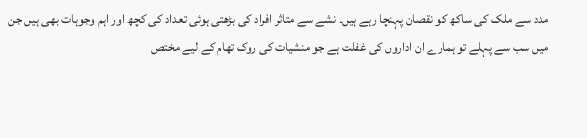مدد سے ملک کی ساکھ کو نقصان پہنچا رہے ہیں۔ نشے سے متاثر افراد کی بڑھتی ہوئی تعداد کی کچھ اور اہم وجوہات بھی ہیں جن میں سب سے پہلے تو ہمارے ان اداروں کی غفلت ہے جو منشیات کی روک تھام کے لیے مختص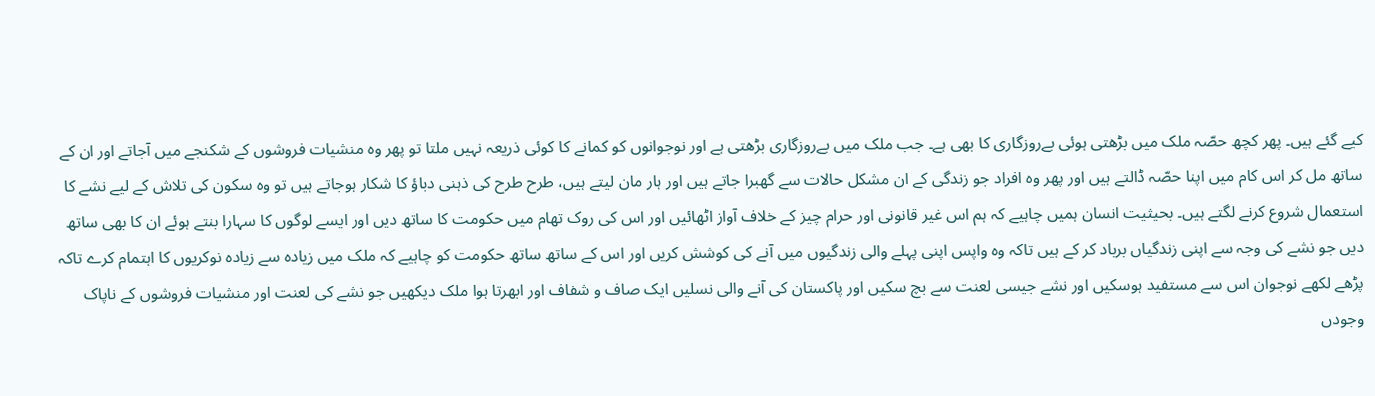کیے گئے ہیں۔ پھر کچھ حصّہ ملک میں بڑھتی ہوئی بےروزگاری کا بھی ہے۔ جب ملک میں بےروزگاری بڑھتی ہے اور نوجوانوں کو کمانے کا کوئی ذریعہ نہیں ملتا تو پھر وہ منشیات فروشوں کے شکنجے میں آجاتے اور ان کے ساتھ مل کر اس کام میں اپنا حصّہ ڈالتے ہیں اور پھر وہ افراد جو زندگی کے ان مشکل حالات سے گھبرا جاتے ہیں اور ہار مان لیتے ہیں، طرح طرح کی ذہنی دباؤ کا شکار ہوجاتے ہیں تو وہ سکون کی تلاش کے لیے نشے کا استعمال شروع کرنے لگتے ہیں۔ بحیثیت انسان ہمیں چاہیے کہ ہم اس غیر قانونی اور حرام چیز کے خلاف آواز اٹھائیں اور اس کی روک تھام میں حکومت کا ساتھ دیں اور ایسے لوگوں کا سہارا بنتے ہوئے ان کا بھی ساتھ دیں جو نشے کی وجہ سے اپنی زندگیاں برباد کر کے ہیں تاکہ وہ واپس اپنی پہلے والی زندگیوں میں آنے کی کوشش کریں اور اس کے ساتھ ساتھ حکومت کو چاہیے کہ ملک میں زیادہ سے زیادہ نوکریوں کا اہتمام کرے تاکہ پڑھے لکھے نوجوان اس سے مستفید ہوسکیں اور نشے جیسی لعنت سے بچ سکیں اور پاکستان کی آنے والی نسلیں ایک صاف و شفاف اور ابھرتا ہوا ملک دیکھیں جو نشے کی لعنت اور منشیات فروشوں کے ناپاک وجودں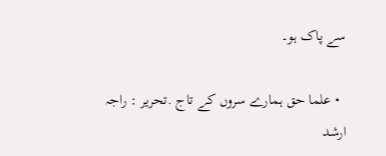سے پاک ہو۔

  • علما حق ہمارے سروں کے تاج .تحریر : راجہ ارشد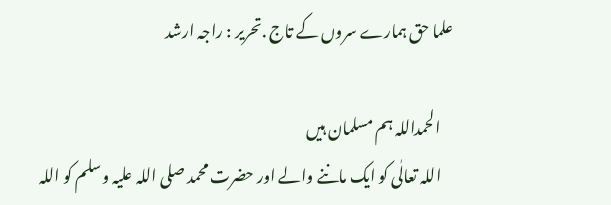علما حق ہمارے سروں کے تاج .تحریر : راجہ ارشد

    الحمداللہ ہم مسلمان ہیں
    اللہ تعالٰی کو ایک ماننے والے اور حضرت محمد صلی اللہ علیہ وسلم کو اللہ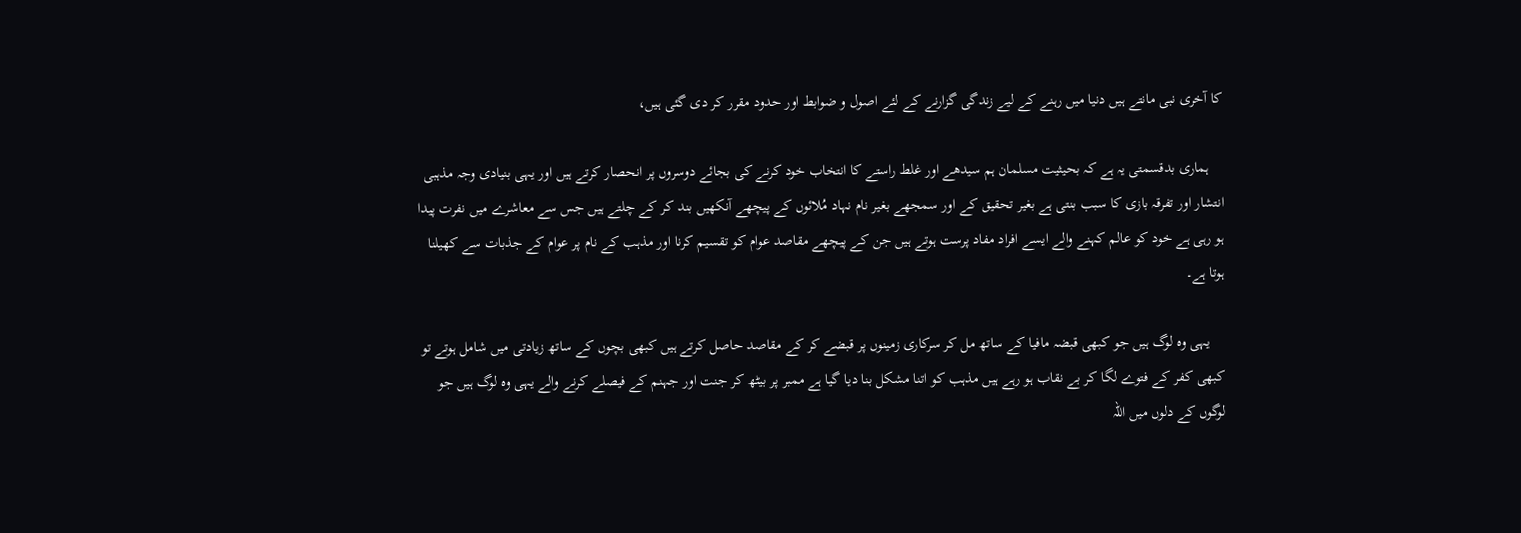کا آخری نبی مانتے ہیں دنیا میں رہنے کے لیے زندگی گزارنے کے لئے اصول و ضوابط اور حدود مقرر کر دی گئی ہیں،

    ہماری بدقسمتی یہ ہے کہ بحیثیت مسلمان ہم سیدھے اور غلط راستے کا انتخاب خود کرنے کی بجائے دوسروں پر انحصار کرتے ہیں اور یہی بنیادی وجہ مذہبی انتشار اور تفرقہ بازی کا سبب بنتی ہے بغیر تحقیق کے اور سمجھے بغیر نام نہاد مُلائوں کے پیچھے آنکھیں بند کر کے چلتے ہیں جس سے معاشرے میں نفرت پیدا ہو رہی ہے خود کو عالم کہنے والے ایسے افراد مفاد پرست ہوتے ہیں جن کے پیچھے مقاصد عوام کو تقسیم کرنا اور مذہب کے نام پر عوام کے جذبات سے کھیلنا ہوتا ہے۔

    یہی وہ لوگ ہیں جو کبھی قبضہ مافیا کے ساتھ مل کر سرکاری زمینوں پر قبضے کر کے مقاصد حاصل کرتے ہیں کبھی بچوں کے ساتھ زیادتی میں شامل ہوتے تو کبھی کفر کے فتوے لگا کر بے نقاب ہو رہے ہیں مذہب کو اتنا مشکل بنا دیا گیا ہے ممبر پر بیٹھ کر جنت اور جہنم کے فیصلے کرنے والے یہی وہ لوگ ہیں جو لوگوں کے دلوں میں اللہ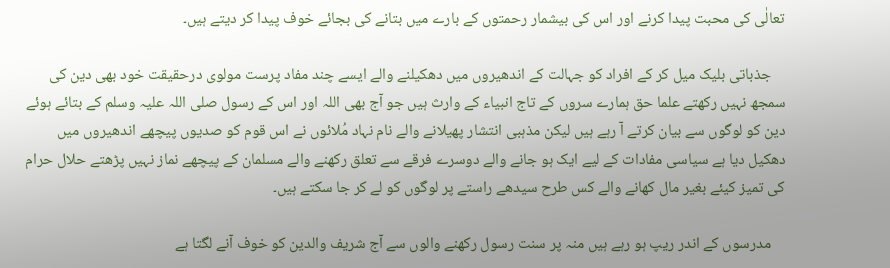تعالٰی کی محبت پیدا کرنے اور اس کی بیشمار رحمتوں کے بارے میں بتانے کی بجائے خوف پیدا کر دیتے ہیں۔

    جذباتی بلیک میل کر کے افراد کو جہالت کے اندھیروں میں دھکیلنے والے ایسے چند مفاد پرست مولوی درحقیقت خود بھی دین کی سمجھ نہیں رکھتے علما حق ہمارے سروں کے تاج انبیاء کے وارث ہیں جو آج بھی اللہ اور اس کے رسول صلی اللہ علیہ وسلم کے بتائے ہوئے دین کو لوگوں سے بیان کرتے آ رہے ہیں لیکن مذہبی انتشار پھیلانے والے نام نہاد مُلائوں نے اس قوم کو صدیوں پیچھے اندھیروں میں دھکیل دیا ہے سیاسی مفادات کے لیے ایک ہو جانے والے دوسرے فرقے سے تعلق رکھنے والے مسلمان کے پیچھے نماز نہیں پڑھتے حلال حرام کی تمیز کیئے بغیر مال کھانے والے کس طرح سیدھے راستے پر لوگوں کو لے کر جا سکتے ہیں۔

    مدرسوں کے اندر ریپ ہو رہے ہیں منہ پر سنت رسول رکھنے والوں سے آج شریف والدین کو خوف آنے لگتا ہے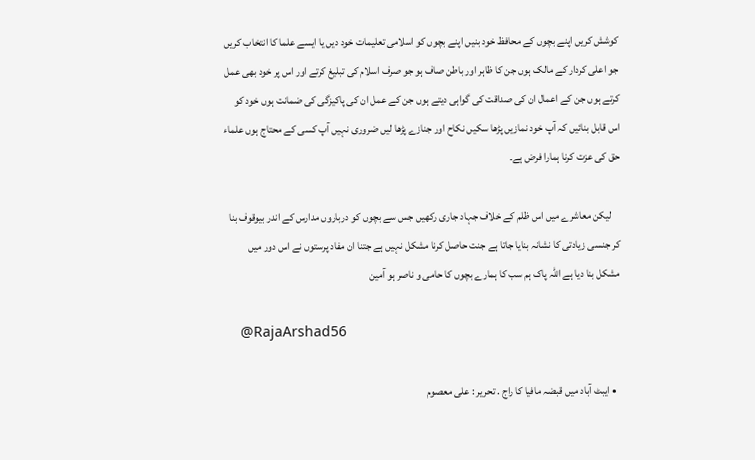کوشش کریں اپنے بچوں کے محافظ خود بنیں اپنے بچوں کو اسلامی تعلیمات خود دیں یا ایسے علما کا انتخاب کریں جو اعلی کردار کے مالک ہوں جن کا ظاہر اور باطن صاف ہو جو صرف اسلام کی تبلیغ کرتے اور اس پر خود بھی عمل کرتے ہوں جن کے اعمال ان کی صداقت کی گواہی دیتے ہوں جن کے عمل ان کی پاکیزگی کی ضمانت ہوں خود کو اس قابل بنائیں کہ آپ خود نمازیں پڑھا سکیں نکاح اور جنازے پڑھا لیں ضروری نہیں آپ کسی کے محتاج ہوں علماء حق کی عزت کرنا ہمارا فرض ہے۔

    لیکن معاشرے میں اس ظلم کے خلاف جہاد جاری رکھیں جس سے بچوں کو درباروں مدارس کے اندر بیوقوف بنا کر جنسی زیادتی کا نشانہ بنایا جاتا ہے جنت حاصل کرنا مشکل نہیں ہے جتنا ان مفاد پرستوں نے اس دور میں مشکل بنا دیا ہے اللہ پاک ہم سب کا ہمارے بچوں کا حامی و ناصر ہو آمین

    @RajaArshad56

  • ایبٹ آباد میں قبضہ مافیا کا راج . تحریر : علی معصوم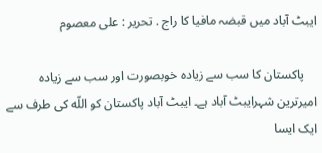ایبٹ آباد میں قبضہ مافیا کا راج . تحریر : علی معصوم

    پاکستان کا سب سے زیادہ خوبصورت اور سب سے زیادہ امیرترین شہرایبٹ آباد ہے۔ ایبٹ آباد پاکستان کو اللّه کی طرف سے ایک ایسا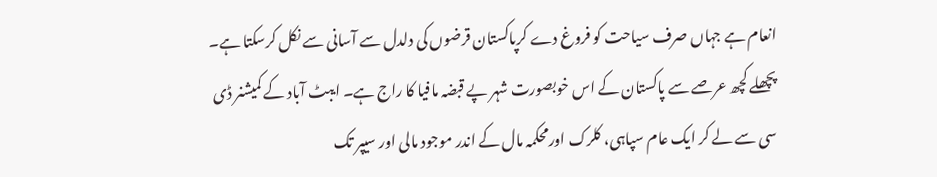انعام ہے جہاں صرف سیاحت کو فروغ دے کرپاکستان قرضوں کی دلدل سے آسانی سے نکل کرسکتا ہے۔ پچھلے کچھ عرصے سے پاکستان کے اس خوبصورت شہر پے قبضہ مافیا کا راج ہے۔ ایبٹ آباد کے کمیشنر ڈی سی سے لے کر ایک عام سپاہی، کلرک اورمحکمہ مال کے اندر موجود مالی اور سیپر تک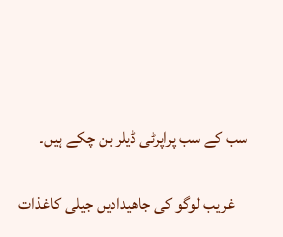سب کے سب پراپرٹی ڈیلر بن چکے ہیں۔

    غریب لوگو کی جاهیداديں جیلی کاغذات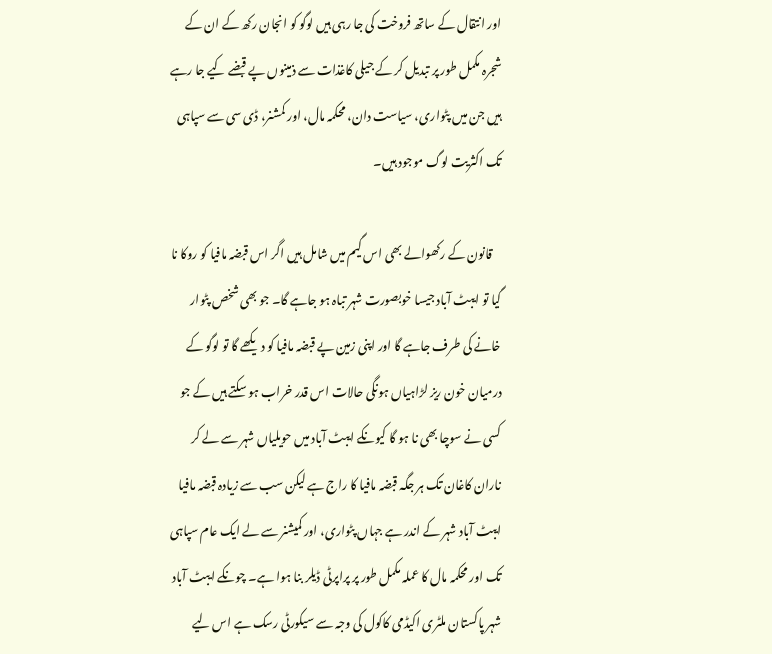اور انتقال کے ساتھ فروخت کی جا رہی ہیں لوگو کو انجان رکھ کے ان کے شجرہ مکمل طور پر تبدیل کر کے جیلی کاغذات سے ذمینوں پے قبضے کیے جا رہے ہیں جن میں پٹواری، سیاست دان، محکمہ مال، اور کمشنر، ڈی سی سے سپاہی تک اکثریت لوگ موجود ہیں۔

    قانون کے رکھوالے بھی اس گیم میں شامل ہیں اگر اس قبضہ مافیا کو روکا نا گیا تو ایبٹ آباد جیسا خوبصورت شہر تباہ ہو جاہے گا۔ جو بھی شخص پٹوار خانے کی طرف جاہے گا اور اپنی زمین پے قبضہ مافیا کو دیکھے گا تو لوگو کے درمیان خون ریز لڑاہیاں ہونگی حالات اس قدر خراب ہو سکتے ہیں کے جو کسی نے سوچا بھی نا ہو گا کیونکے ایبٹ آباد میں حویلياں شہر سے لے کر ناران کاغان تک ہر جگہ قبضہ مافیا کا راج ہے لیکن سب سے زیادہ قبضہ مافیا ایبٹ آباد شہر کے اندر ہے جہاں پٹواری، اور کمیشنر سے لے ایک عام سپاہی تک اور محکمہ مال کا عملہ مکمل طور پر پراپرٹی ڈیلر بنا ہوا ہے۔ چونکے ایبٹ آباد شہر پاکستان ملٹری اکیڈمی کاکول کی وجہ سے سیکورٹی رسک ہے اس لیے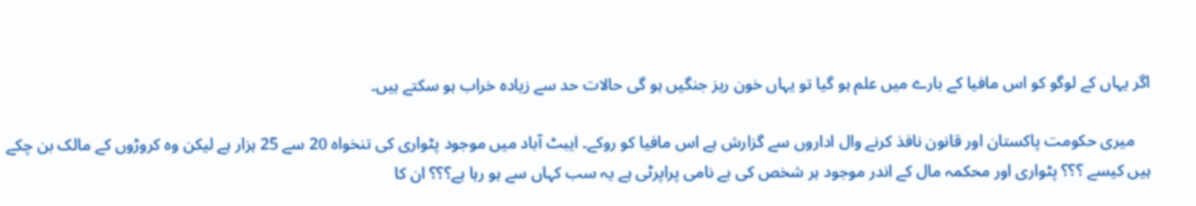اگر یہاں کے لوگو کو اس مافیا کے بارے میں علم ہو گیا تو یہاں خون ریز جنگیں ہو گی حالات حد سے زیادہ خراب ہو سکتے ہیں۔

    میری حکومت پاکستان اور قانون نافذ کرنے وال اداروں سے گزارش ہے اس مافیا کو روکے۔ ایبٹ آباد میں موجود پٹواری کی تنخواہ 20 سے 25 ہزار ہے لیکن وه کروڑوں کے مالک بن چکے ہیں کیسے ؟؟؟ پٹواری اور محکمہ مال کے اندر موجود ہر شخص کی بے نامی پراپرٹی ہے یہ سب کہاں سے ہو رہا ہے؟؟؟ ان کا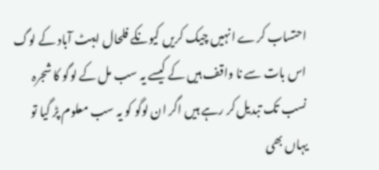احتساب کرے انہیں چیک کریں کیونکے فلحال ایبٹ آباد کے لوگ اس بات سے نا واقف ہیں کے کیسے یہ سب مل کے لوگو کا شجرہ نسب تک تبدیل کر رہے ہیں اگر ان لوگو کو یہ سب معلوم پڑ گیا تو یہاں بھی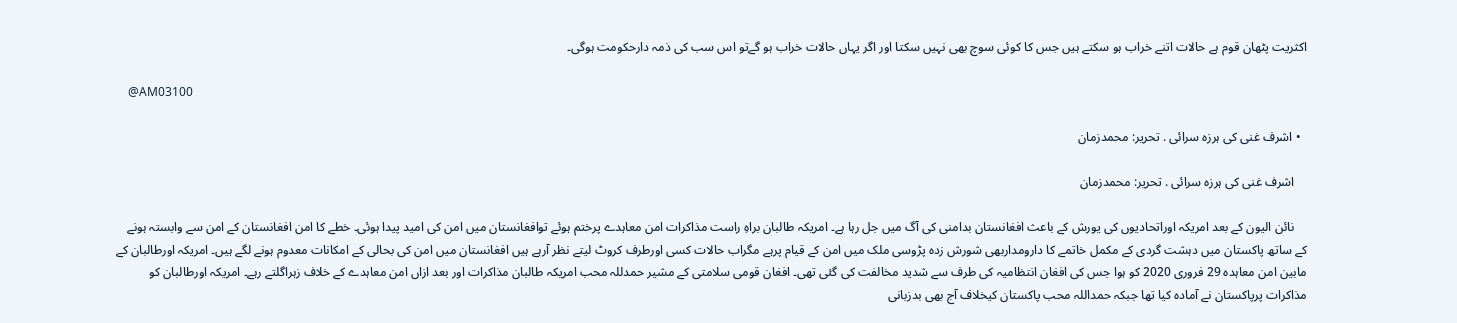اکثریت پٹھان قوم ہے حالات اتنے خراب ہو سکتے ہیں جس کا کوئی سوچ بھی نہیں سکتا اور اگر یہاں حالات خراب ہو گےتو اس سب کی ذمہ دارحکومت ہوگی۔

    @AM03100

  • اشرف غنی کی ہرزہ سرائی . تحریر: محمدزمان

    اشرف غنی کی ہرزہ سرائی . تحریر: محمدزمان

    نائن الیون کے بعد امریکہ اوراتحادیوں کی یورش کے باعث افغانستان بدامنی کی آگ میں جل رہا ہے۔ امریکہ طالبان براہِ راست مذاکرات امن معاہدے پرختم ہوئے توافغانستان میں امن کی امید پیدا ہوئی۔ خطے کا امن افغانستان کے امن سے وابستہ ہونے کے ساتھ پاکستان میں دہشت گردی کے مکمل خاتمے کا دارومداربھی شورش زدہ پڑوسی ملک میں امن کے قیام پرہے مگراب حالات کسی اورطرف کروٹ لیتے نظر آرہے ہیں افغانستان میں امن کی بحالی کے امکانات معدوم ہونے لگے ہیں۔ امریکہ اورطالبان کے مابین امن معاہدہ 29 فروری 2020 کو ہوا جس کی افغان انتظامیہ کی طرف سے شدید مخالفت کی گئی تھی۔ افغان قومی سلامتی کے مشیر حمدللہ محب امریکہ طالبان مذاکرات اور بعد ازاں امن معاہدے کے خلاف زہراگلتے رہے۔ امریکہ اورطالبان کو مذاکرات پرپاکستان نے آمادہ کیا تھا جبکہ حمداللہ محب پاکستان کیخلاف آج بھی بدزبانی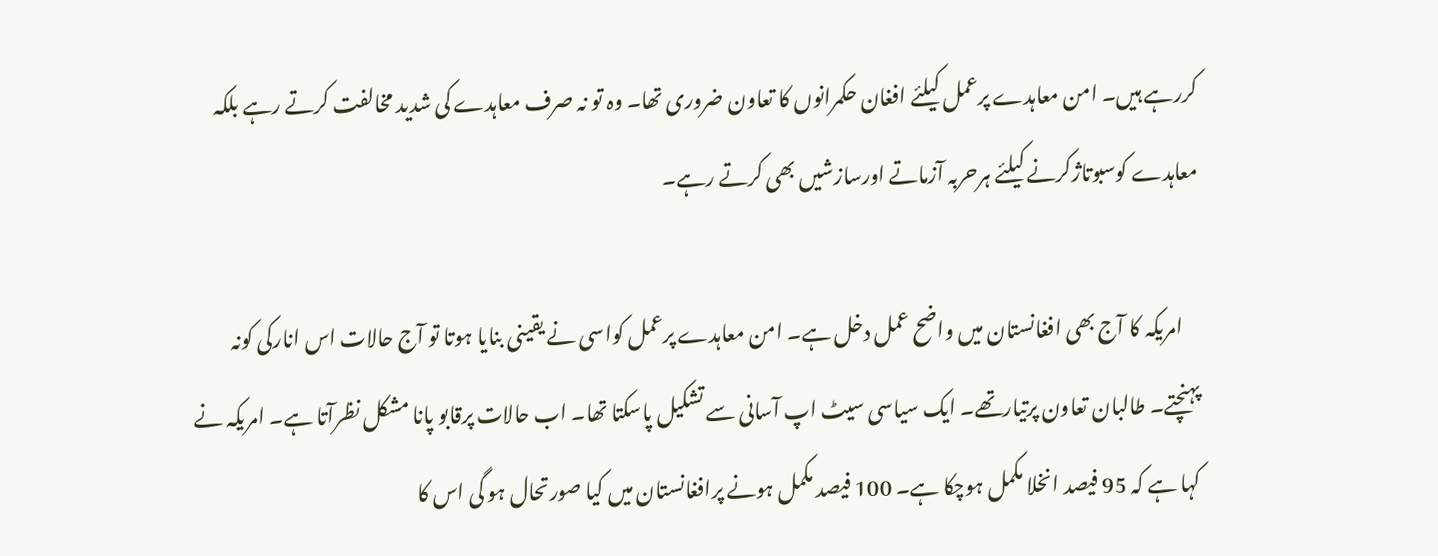کررہے ہیں۔ امن معاہدے پرعمل کیلئے افغان حکمرانوں کا تعاون ضروری تھا۔ وہ تو نہ صرف معاہدے کی شدید مخالفت کرتے رہے بلکہ معاہدے کوسبوتاژکرنے کیلئے ہرحربہ آزماتے اورسازشیں بھی کرتے رہے۔

    امریکہ کا آج بھی افغانستان میں واضح عمل دخل ہے۔ امن معاہدے پرعمل کواسی نے یقینی بنایا ہوتا تو آج حالات اس انارکی کونہ پہنچتے۔ طالبان تعاون پرتیارتھے۔ ایک سیاسی سیٹ اپ آسانی سے تشکیل پاسکتا تھا۔ اب حالات پرقابو پانا مشکل نظرآتا ہے۔ امریکہ نے کہا ہے کہ 95 فیصد انخلا مکمل ہوچکا ہے۔ 100 فیصد مکمل ہونے پرافغانستان میں کیا صورتحال ہو گی اس کا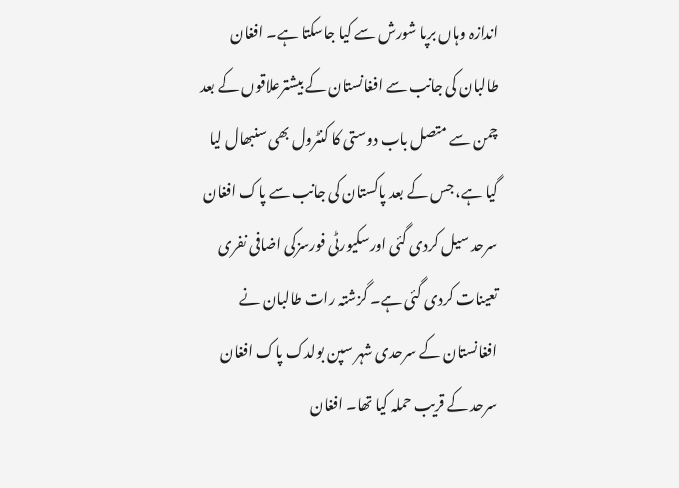اندازہ وہاں برپا شورش سے کیا جاسکتا ہے۔ افغان طالبان کی جانب سے افغانستان کے بیشترعلاقوں کے بعد چمن سے متصل باب دوستی کا کنٹرول بھی سنبھال لیا گیا ہے، جس کے بعد پاکستان کی جانب سے پاک افغان سرحد سیل کردی گئی اورسکیورٹی فورسزکی اضافی نفری تعینات کردی گئی ہے۔ گزشتہ رات طالبان نے افغانستان کے سرحدی شہر سپن بولدک پاک افغان سرحد کے قریب حملہ کیا تھا۔ افغان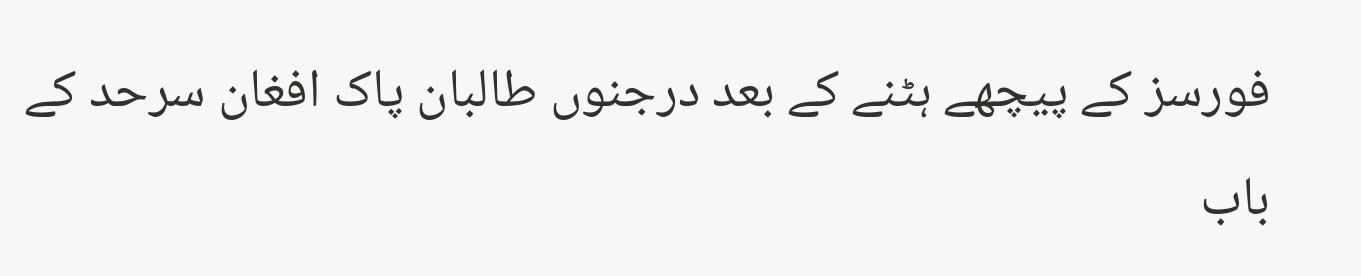فورسز کے پیچھے ہٹنے کے بعد درجنوں طالبان پاک افغان سرحد کے باب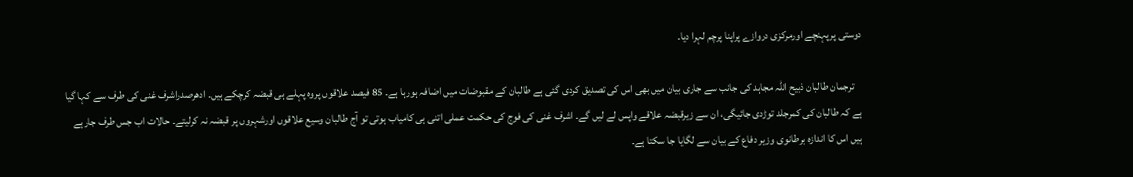دوستی پرپہنچے اورمرکزی دروازے پراپنا پرچم لہرا دیا۔

    ترجمان طالبان ذبیح اللہ مجاہد کی جانب سے جاری بیان میں بھی اس کی تصدیق کردی گئی ہے طالبان کے مقبوضات میں اضافہ ہورہا ہے۔ 85 فیصد علاقوں پروہ پہلے ہی قبضہ کرچکے ہیں۔ ادھرصدراشرف غنی کی طرف سے کہا گیا ہے کہ طالبان کی کمرجلد توڑدی جائیگی، ان سے زیرقبضہ علاقے واپس لے لیں گے۔ اشرف غنی کی فوج کی حکمت عملی اتنی ہی کامیاب ہوتی تو آج طالبان وسیع علاقوں اورشہروں پر قبضہ نہ کرلیتے۔ حالات اب جس طرف جارہے ہیں اس کا اندازہ برطانوی وزیر دفاع کے بیان سے لگایا جا سکتا ہے۔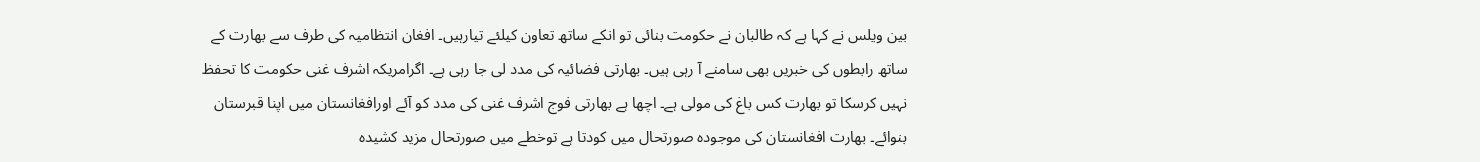بین ویلس نے کہا ہے کہ طالبان نے حکومت بنائی تو انکے ساتھ تعاون کیلئے تیارہیں۔ افغان انتظامیہ کی طرف سے بھارت کے ساتھ رابطوں کی خبریں بھی سامنے آ رہی ہیں۔ بھارتی فضائیہ کی مدد لی جا رہی ہے۔ اگرامریکہ اشرف غنی حکومت کا تحفظ نہیں کرسکا تو بھارت کس باغ کی مولی ہے۔ اچھا ہے بھارتی فوج اشرف غنی کی مدد کو آئے اورافغانستان میں اپنا قبرستان بنوائے۔ بھارت افغانستان کی موجودہ صورتحال میں کودتا ہے توخطے میں صورتحال مزید کشیدہ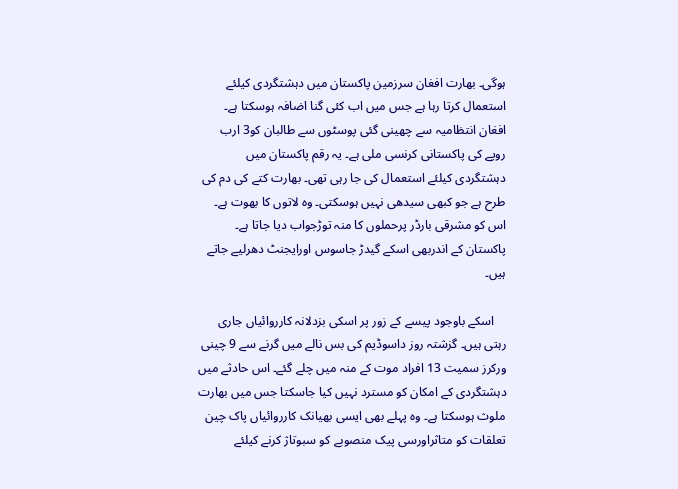ہوگی۔ بھارت افغان سرزمین پاکستان میں دہشتگردی کیلئے استعمال کرتا رہا ہے جس میں اب کئی گنا اضافہ ہوسکتا ہے۔ افغان انتظامیہ سے چھینی گئی پوسٹوں سے طالبان کو3 ارب روپے کی پاکستانی کرنسی ملی ہے۔ یہ رقم پاکستان میں دہشتگردی کیلئے استعمال کی جا رہی تھی۔ بھارت کتے کی دم کی طرح ہے جو کبھی سیدھی نہیں ہوسکتی۔ وہ لاتوں کا بھوت ہے۔ اس کو مشرقی بارڈر پرحملوں کا منہ توڑجواب دیا جاتا ہے۔ پاکستان کے اندربھی اسکے گیدڑ جاسوس اورایجنٹ دھرلیے جاتے ہیں۔

    اسکے باوجود پیسے کے زور پر اسکی بزدلانہ کارروائیاں جاری رہتی ہیں۔ گزشتہ روز داسوڈیم کی بس نالے میں گرنے سے 9 چینی ورکرز سمیت 13 افراد موت کے منہ میں چلے گئے۔ اس حادثے میں دہشتگردی کے امکان کو مسترد نہیں کیا جاسکتا جس میں بھارت ملوث ہوسکتا ہے۔ وہ پہلے بھی ایسی بھیانک کارروائیاں پاک چین تعلقات کو متاثراورسی پیک منصوبے کو سبوتاژ کرنے کیلئے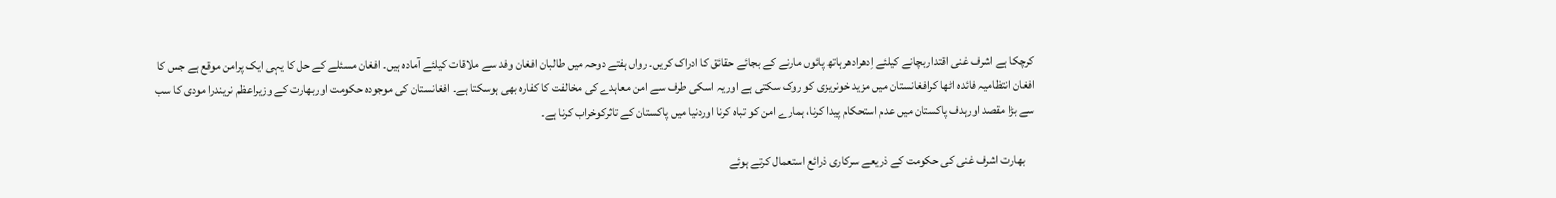کرچکا ہے اشرف غنی اقتداربچانے کیلئے اِدھرادھرہاتھ پائوں مارنے کے بجائے حقائق کا ادراک کریں۔ رواں ہفتے دوحہ میں طالبان افغان وفد سے ملاقات کیلئے آمادہ ہیں۔ افغان مسئلے کے حل کا یہی ایک پرامن موقع ہے جس کا افغان انتظامیہ فائدہ اٹھا کرافغانستان میں مزید خونریزی کو روک سکتی ہے اوریہ اسکی طرف سے امن معاہدے کی مخالفت کا کفارہ بھی ہوسکتا ہے۔ افغانستان کی موجودہ حکومت اوربھارت کے وزیراعظم نریندرا مودی کا سب سے بڑا مقصد اورہدف پاکستان میں عدم استحکام پیدا کرنا، ہمارے امن کو تباہ کرنا اوردنیا میں پاکستان کے تاثرکوخراب کرنا ہے۔

    بھارت اشرف غنی کی حکومت کے ذریعے سرکاری ذرائع استعمال کرتے ہوئے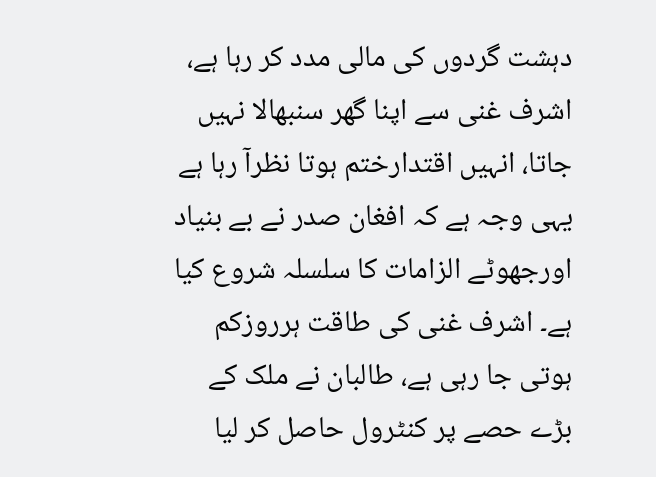دہشت گردوں کی مالی مدد کر رہا ہے، اشرف غنی سے اپنا گھر سنبھالا نہیں جاتا، انہیں اقتدارختم ہوتا نظرآ رہا ہے یہی وجہ ہے کہ افغان صدر نے بے بنیاد اورجھوٹے الزامات کا سلسلہ شروع کیا ہے۔ اشرف غنی کی طاقت ہرروزکم ہوتی جا رہی ہے، طالبان نے ملک کے بڑے حصے پر کنٹرول حاصل کر لیا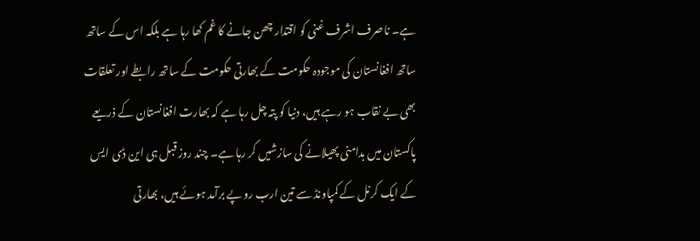ہے۔ ناصرف اشرف غنی کو اقتدار چھن جانے کا غم کھا رہا ہے بلکہ اس کے ساتھ ساتھ افغانستان کی موجودہ حکومت کے بھارتی حکومت کے ساتھ رابطے اور تعلقات بھی بے نقاب ہو رہے ہیں، دنیا کو پتہ چل رہا ہے کہ بھارت افغانستان کے ذریعے پاکستان میں بدامنی پھیلانے کی سازشیں کر رہا ہے۔ چند روز قبل ہی این ڈی ایس کے ایک کرنل کے کمپاونڈ سے تین ارب روپے برآمد ہوئے ہیں، بھارتی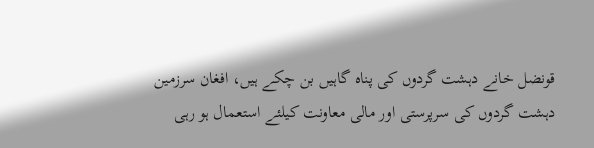قونضل خانے دہشت گردوں کی پناہ گاہیں بن چکے ہیں، افغان سرزمین دہشت گردوں کی سرپرستی اور مالی معاونت کیلئے استعمال ہو رہی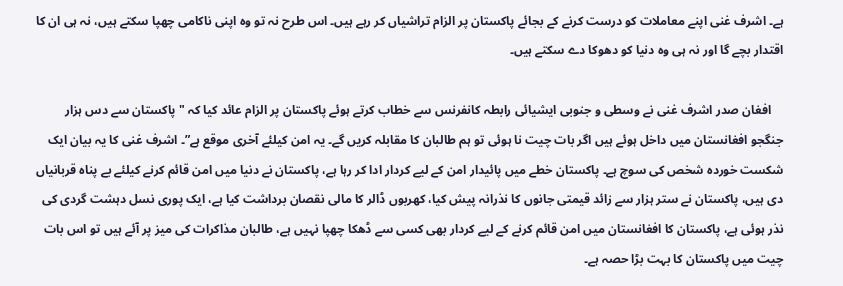ہے۔ اشرف غنی اپنے معاملات کو درست کرنے کے بجائے پاکستان پر الزام تراشیاں کر رہے ہیں۔ اس طرح نہ تو وہ اپنی ناکامی چھپا سکتے ہیں، نہ ہی ان کا اقتدار بچے گا اور نہ ہی وہ دنیا کو دھوکا دے سکتے ہیں۔

    افغان صدر اشرف غنی نے وسطی و جنوبی ایشیائی رابطہ کانفرنس سے خطاب کرتے ہوئے پاکستان پر الزام عائد کیا کہ "پاکستان سے دس ہزار جنگجو افغانستان میں داخل ہوئے ہیں اگر بات چیت نا ہوئی تو ہم طالبان کا مقابلہ کریں گے۔ یہ امن کیلئے آخری موقع ہے”۔ اشرف غنی کا یہ بیان ایک شکست خوردہ شخص کی سوچ ہے۔ پاکستان خطے میں پائیدار امن کے لیے کردار ادا کر رہا ہے، پاکستان نے دنیا میں امن قائم کرنے کیلئے بے پناہ قربانیاں دی ہیں، پاکستان نے ستر ہزار سے زائد قیمتی جانوں کا نذرانہ پیش کیا، کھربوں ڈالر کا مالی نقصان برداشت کیا ہے، ایک پوری نسل دہشت گردی کی نذر ہوئی ہے، پاکستان کا افغانستان میں امن قائم کرنے کے لیے کردار بھی کسی سے ڈھکا چھپا نہیں ہے، طالبان مذاکرات کی میز پر آئے ہیں تو اس بات چیت میں پاکستان کا بہت بڑا حصہ ہے۔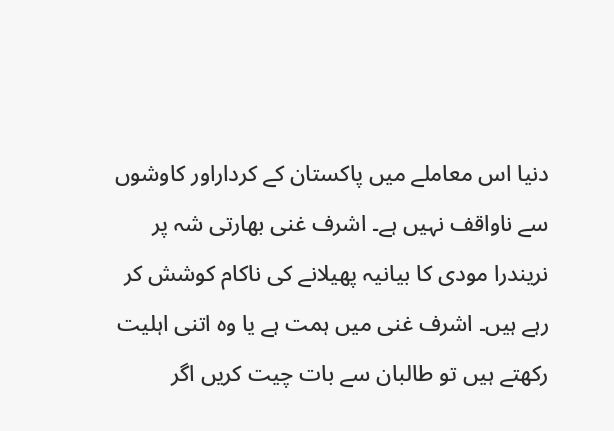دنیا اس معاملے میں پاکستان کے کرداراور کاوشوں سے ناواقف نہیں ہے۔ اشرف غنی بھارتی شہ پر نریندرا مودی کا بیانیہ پھیلانے کی ناکام کوشش کر رہے ہیں۔ اشرف غنی میں ہمت ہے یا وہ اتنی اہلیت رکھتے ہیں تو طالبان سے بات چیت کریں اگر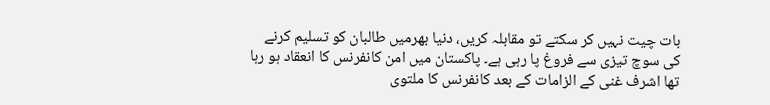بات چیت نہیں کر سکتے تو مقابلہ کریں، دنیا بھرمیں طالبان کو تسلیم کرنے کی سوچ تیزی سے فروغ پا رہی ہے۔ پاکستان میں امن کانفرنس کا انعقاد ہو رہا تھا اشرف غنی کے الزامات کے بعد کانفرنس کا ملتوی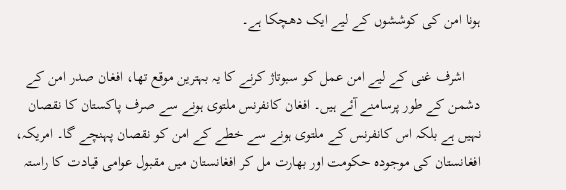ہونا امن کی کوششوں کے لیے ایک دھچکا ہے۔

    اشرف غنی کے لیے امن عمل کو سبوتاژ کرنے کا یہ بہترین موقع تھا، افغان صدر امن کے دشمن کے طور پرسامنے آئے ہیں۔ افغان کانفرنس ملتوی ہونے سے صرف پاکستان کا نقصان نہیں ہے بلکہ اس کانفرنس کے ملتوی ہونے سے خطے کے امن کو نقصان پہنچے گا۔ امریکہ، افغانستان کی موجودہ حکومت اور بھارت مل کر افغانستان میں مقبول عوامی قیادت کا راستہ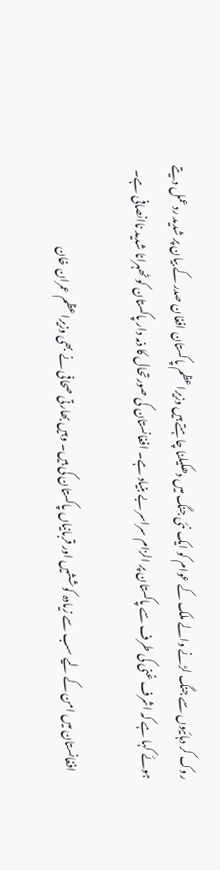روک کر دہائیوں سے جنگ لڑنے والے ملک کے عوام کو ایک نئی جنگ میں دھکیلنا چاہتے ہیں وزیراعظم پاکستان افغان صدر کے بیان پر شدید ردعمل دیتے ہوئے کہا ہے کہ اشرف غنی کی طرف سے پاکستان پر الزام سراسر بے بنیاد ہے۔ افغانستان کی صورتحال کا ذمہ دار پاکستان کو ٹھہرانا شدید ناانصافی ہے۔

    افغانستان میں امن کے لیے سب سے زیادہ کوششیں اور قربانیاں پاکستان کی ہیں۔ وہیں بھارتی صحافی نے بھی وزیراعظم عمران خان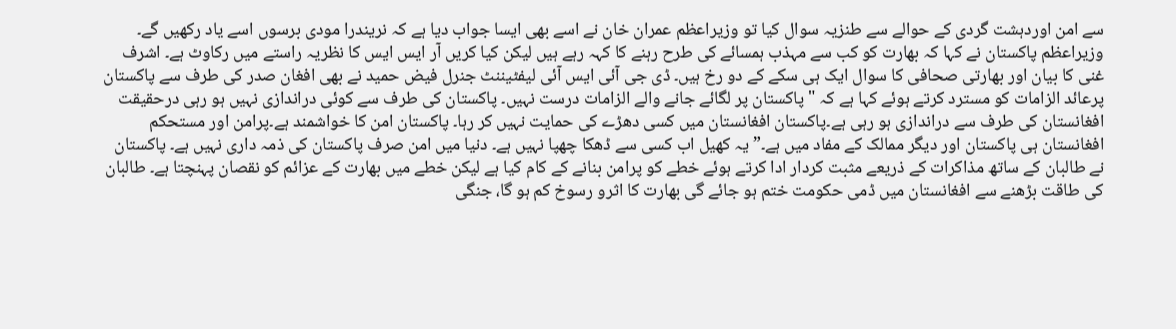سے امن اوردہشت گردی کے حوالے سے طنزیہ سوال کیا تو وزیراعظم عمران خان نے اسے بھی ایسا جواب دیا ہے کہ نریندرا مودی برسوں اسے یاد رکھیں گے۔ وزیراعظم پاکستان نے کہا کہ بھارت کو کب سے مہذب ہمسائے کی طرح رہنے کا کہہ رہے ہیں لیکن کیا کریں آر ایس ایس کا نظریہ راستے میں رکاوٹ ہے۔ اشرف غنی کا بیان اور بھارتی صحافی کا سوال ایک ہی سکے کے دو رخ ہیں۔ ڈی جی آئی ایس آئی لیفٹیننٹ جنرل فیض حمید نے بھی افغان صدر کی طرف سے پاکستان پرعائد الزامات کو مسترد کرتے ہوئے کہا ہے کہ "پاکستان پر لگائے جانے والے الزامات درست نہیں۔ پاکستان کی طرف سے کوئی دراندازی نہیں ہو رہی درحقیقت افغانستان کی طرف سے دراندازی ہو رہی ہے۔پاکستان افغانستان میں کسی دھڑے کی حمایت نہیں کر رہا۔ پاکستان امن کا خواشمند ہے۔پرامن اور مستحکم افغانستان ہی پاکستان اور دیگر ممالک کے مفاد میں ہے۔”یہ کھیل اب کسی سے ڈھکا چھپا نہیں ہے۔ دنیا میں امن صرف پاکستان کی ذمہ داری نہیں ہے۔ پاکستان نے طالبان کے ساتھ مذاکرات کے ذریعے مثبت کردار ادا کرتے ہوئے خطے کو پرامن بنانے کے کام کیا ہے لیکن خطے میں بھارت کے عزائم کو نقصان پہنچتا ہے۔ طالبان کی طاقت بڑھنے سے افغانستان میں ڈمی حکومت ختم ہو جائے گی بھارت کا اثرو رسوخ کم ہو گا، جنگی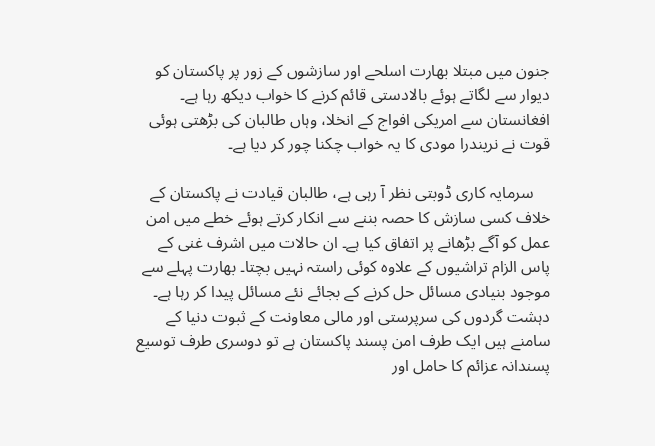جنون میں مبتلا بھارت اسلحے اور سازشوں کے زور پر پاکستان کو دیوار سے لگاتے ہوئے بالادستی قائم کرنے کا خواب دیکھ رہا ہے۔ افغانستان سے امریکی افواج کے انخلا، وہاں طالبان کی بڑھتی ہوئی قوت نے نریندرا مودی کا یہ خواب چکنا چور کر دیا ہے۔

    سرمایہ کاری ڈوبتی نظر آ رہی ہے، طالبان قیادت نے پاکستان کے خلاف کسی سازش کا حصہ بننے سے انکار کرتے ہوئے خطے میں امن عمل کو آگے بڑھانے پر اتفاق کیا ہے۔ ان حالات میں اشرف غنی کے پاس الزام تراشیوں کے علاوہ کوئی راستہ نہیں بچتا۔ بھارت پہلے سے موجود بنیادی مسائل حل کرنے کے بجائے نئے مسائل پیدا کر رہا ہے۔ دہشت گردوں کی سرپرستی اور مالی معاونت کے ثبوت دنیا کے سامنے ہیں ایک طرف امن پسند پاکستان ہے تو دوسری طرف توسیع پسندانہ عزائم کا حامل اور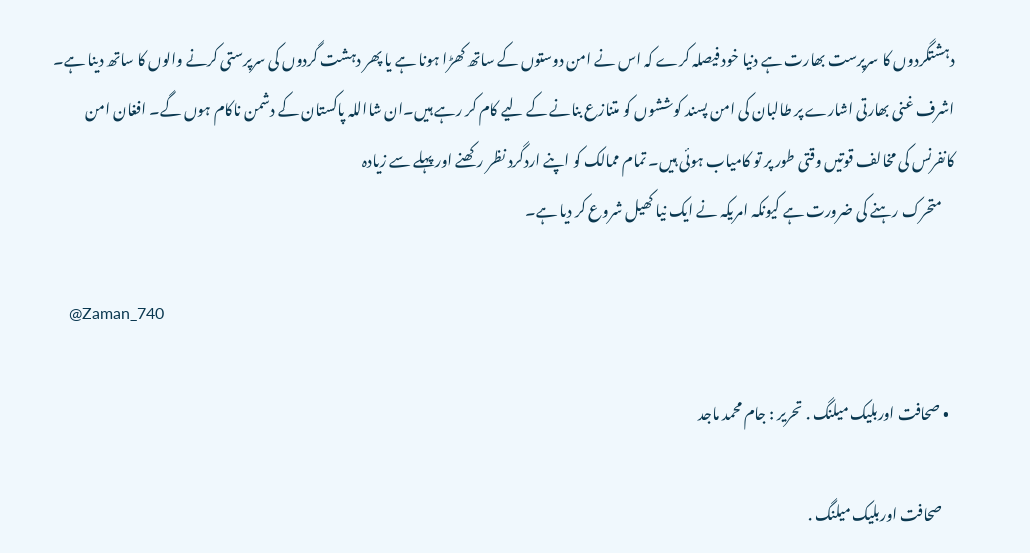دہشتگردوں کا سرپرست بھارت ہے دنیا خود فیصلہ کرے کہ اس نے امن دوستوں کے ساتھ کھڑا ہونا ہے یا پھر دہشت گردوں کی سرپرستی کرنے والوں کا ساتھ دینا ہے۔ اشرف غنی بھارتی اشارے پر طالبان کی امن پسند کوششوں کو متنازع بنانے کے لیے کام کر رہے ہیں۔ان شااللہ پاکستان کے دشمن ناکام ہوں گے۔ افغان امن کانفرنس کی مخالف قوتیں وقتی طور پر تو کامیاب ہوئی ہیں۔ تمام ممالک کو اپنے اردگرد نظر رکھنے اور پہلے سے زیادہ
    متحرک رہنے کی ضرورت ہے کیونکہ امریکہ نے ایک نیا کھیل شروع کر دیا ہے۔

    @Zaman_740

  • صحافت اوربلیک میلنگ . تحریر : جام محمد ماجد

    صحافت اوربلیک میلنگ .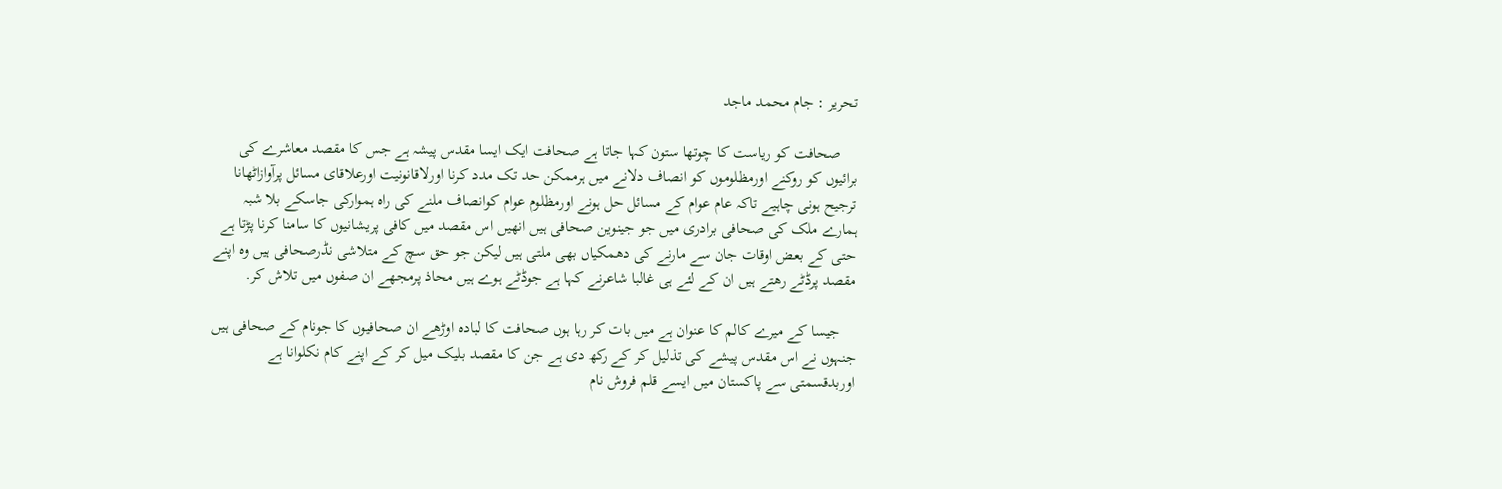تحریر : جام محمد ماجد

    صحافت کو ریاست کا چوتھا ستون کہا جاتا ہے صحافت ایک ایسا مقدس پیشہ ہے جس کا مقصد معاشرے کی برائیوں کو روکنے اورمظلوموں کو انصاف دلانے میں ہرممکن حد تک مدد کرنا اورلاقانونیت اورعلاقای مسائل پرآوازاٹھانا ترجیح ہونی چاہیے تاکہ عام عوام کے مسائل حل ہونے اورمظلوم عوام کوانصاف ملنے کی راہ ہموارکی جاسکے بلا شبہ ہمارے ملک کی صحافی برادری میں جو جینوین صحافی ہیں انھیں اس مقصد میں کافی پریشانیوں کا سامنا کرنا پڑتا ہے حتی کے بعض اوقات جان سے مارنے کی دھمکیاں بھی ملتی ہیں لیکن جو حق سچ کے متلاشی نڈرصحافی ہیں وہ اپنے مقصد پرڈٹے رهتے ہیں ان کے لئے ہی غالبا شاعرنے کہا ہے جوڈٹے ہوے ہیں محاذ پرمجھے ان صفوں میں تلاش کر.

    جیسا کے میرے کالم کا عنوان ہے میں بات کر رہا ہوں صحافت کا لبادہ اوڑھے ان صحافیوں کا جونام کے صحافی ہیں جنہوں نے اس مقدس پیشے کی تذلیل کر کے رکھ دی ہے جن کا مقصد بلیک میل کر کے اپنے کام نکلوانا ہے اوربدقسمتی سے پاکستان میں ایسے قلم فروش نام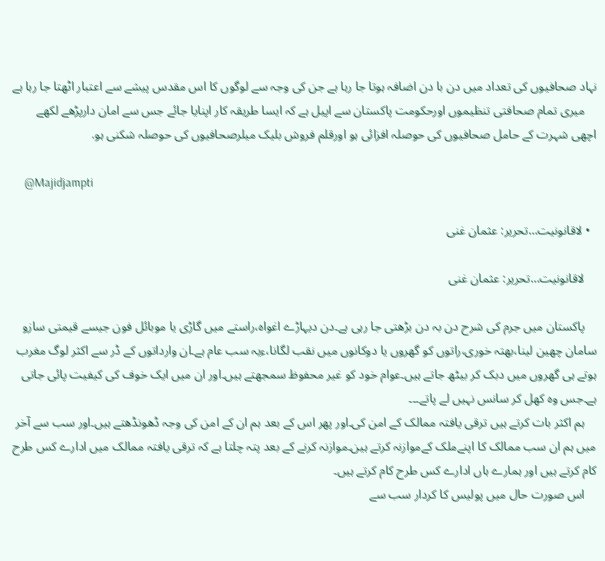نہاد صحافیوں کی تعداد میں دن با دن اضافہ ہوتا جا رہا ہے جن کی وجہ سے لوگوں کا اس مقدس پیشے سے اعتبار اٹھتا جا رہا ہے
    میری تمام صحافتی تنظیموں اورحکومت پاکستان سے اپیل ہے کہ ایسا طریقہ کار اپنایا جائے جس سے امان دارپڑھے لکھے اچھی شہرت کے حامل صحافیوں کی حوصلہ افزائی ہو اورقلم فروش بلیک میلرصحافیوں کی حوصلہ شکنی ہو.

    @Majidjampti

  • لاقانونیت…تحریر: عثمان غنی

    لاقانونیت…تحریر: عثمان غنی

    پاکستان میں جرم کی شرح دن بہ دن بڑھتی جا رہی ہے۔دن دیہاڑے اغواہ،راستے میں گاڑی یا موبائل فون جیسے قیمتی سازو سامان چھین لینا،بھتہ خوری،راتوں کو گھروں یا دوکانوں میں نقب لگانا،ءیہ سب عام ہے۔ان وارداتوں کے ڈر سے اکثر لوگ مغرب ہوتے ہی گھروں میں دبک کر بیٹھ جاتے ہیں۔عوام خود کو غیر محفوظ سمجھتے ہیں۔اور ان میں ایک خوف کی کیفیت پائی جاتی ہے۔جس وہ کھل کر سانس نہیں لے پاتے۔۔۔
    ہم اکثر بات کرتے ہیں ترقی یافتہ ممالک کے امن کی۔اور پھر اس کے بعد ہم ان کے امن کی وجہ ڈھونڈھتے ہیں۔اور سب سے آخر میں ہم ان سب ممالک کا اپنےملک کےموازنہ کرتے ہین۔موازنہ کرنے کے بعد پتہ چلتا ہے کہ ترقی یافتہ ممالک میں ادارے کس طرح کام کرتے ہیں اور ہمارے ہاں ادارے کس طرح کام کرتے ہیں۔
    اس صورت حال میں پولیس کا کردار سب سے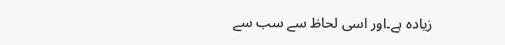زیادہ ہے۔اور اسی لحاظ سے سب سے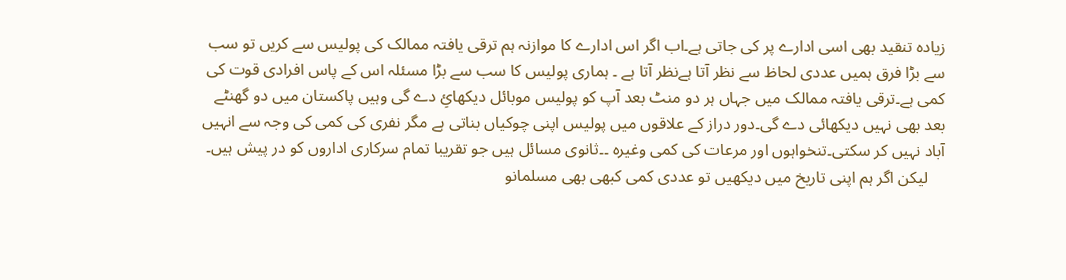زیادہ تنقید بھی اسی ادارے پر کی جاتی ہے۔اب اگر اس ادارے کا موازنہ ہم ترقی یافتہ ممالک کی پولیس سے کریں تو سب سے بڑا فرق ہمیں عددی لحاظ سے نظر آتا ہےنظر آتا ہے ۔ ہماری پولیس کا سب سے بڑا مسئلہ اس کے پاس افرادی قوت کی کمی ہے۔ترقی یافتہ ممالک میں جہاں ہر دو منٹ بعد آپ کو پولیس موبائل دیکھائِ دے گی وہیں پاکستان میں دو گھنٹے بعد بھی نہیں دیکھائی دے گی۔دور دراز کے علاقوں میں پولیس اپنی چوکیاں بناتی ہے مگر نفری کی کمی کی وجہ سے انہیں آباد نہیں کر سکتی۔تنخواہوں اور مرعات کی کمی وغیرہ ۔۔ثانوی مسائل ہیں جو تقریبا تمام سرکاری اداروں کو در پیش ہیں۔
    لیکن اگر ہم اپنی تاریخ میں دیکھیں تو عددی کمی کبھی بھی مسلمانو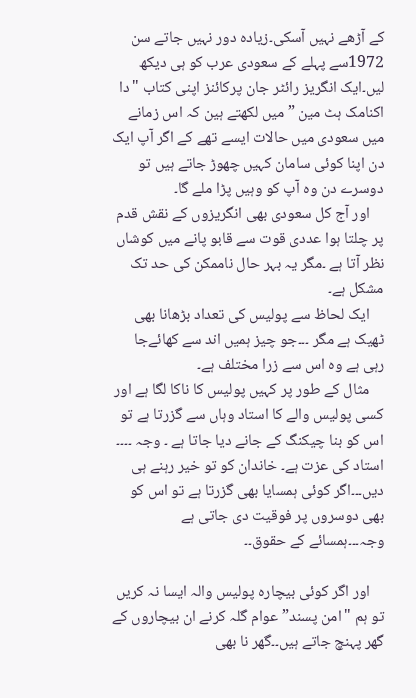کے آڑھے نہیں آسکی۔زیادہ دور نہیں جاتے سن 1972سے پہلے کے سعودی عرب کو ہی دیکھ لیں۔ایک انگریز رائٹر جان پرکائنز اپنی کتاب "دا اکنامک ہٹ مین ” میں لکھتے ہین کہ اس زمانے میں سعودی میں حالات ایسے تھے کے اگر آپ ایک دن اپنا کوئی سامان کہیں چھوڑ جاتے ہیں تو دوسرے دن وہ آپ کو وہیں پڑا ملے گا۔
    اور آج کل سعودی بھی انگریزوں کے نقش قدم پر چلتا ہوا عددی قوت سے قابو پانے میں کوشاں نظر آتا ہے ۔مگر یہ بہر حال ناممکن کی حد تک مشکل ہے۔
    ایک لحاظ سے پولیس کی تعداد بڑھانا بھی ٹھیک ہے مگر ۔۔۔جو چیز ہمیں اند سے کھائےجا رہی ہے وہ اس سے زرا مختلف ہے۔
    مثال کے طور پر کہیں پولیس کا ناکا لگا ہے اور کسی پولیس والے کا استاد وہاں سے گزرتا ہے تو اس کو بنا چیکنگ کے جانے دیا جاتا ہے ۔ وجہ ۔۔۔۔ استاد کی عزت ہے۔ خاندان کو تو خیر رہنے ہی دیں۔۔۔اگر کوئی ہمسایا بھی گزرتا ہے تو اس کو بھی دوسروں پر فوقیت دی جاتی ہے وجہ۔۔۔ہمسائے کے حقوق۔۔

    اور اگر کوئی بیچارہ پولیس والہ ایسا نہ کریں تو ہم "امن پسند”عوام گلہ کرنے ان بیچاروں کے گھر پہنچ جاتے ہیں۔۔گھر نا بھی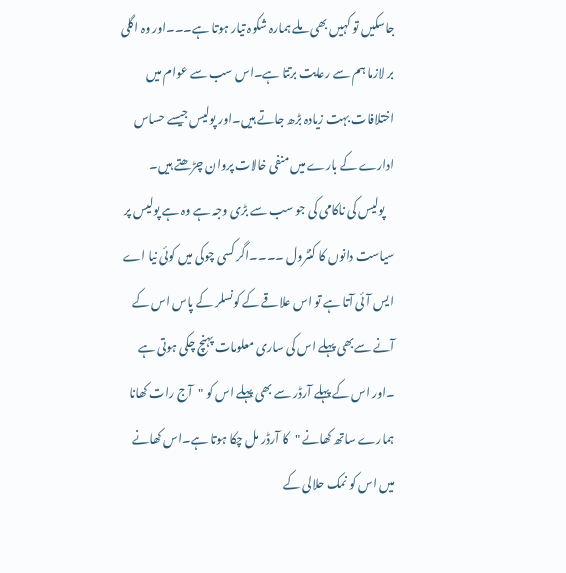جاسکیں تو کہیں بھی ملے ہمارہ شکوہ تیار ہوتا ہے۔۔۔اور وہ اگلی بر لازما ہم سے رعایت برتتا ہے۔اس سب سے عوام میں اختلافات بہت زیادہ بڑھ جاتے ہیں۔اور پولیس جیسے حساس ادارے کے بارے میں منفی خالات پروان چڑھتے ہیں۔
    پولیس کی ناکامی کی جو سب سے بڑی وجہ ہے وہ ہے پولیس پر سیاست دانوں کا کنٹرول ۔۔۔۔اگر کسی چوکی میں کوئی نیا اے ایس آئی آتا ہے تو اس علاقے کے کونسلر کے پاس اس کے آنے سےبھی پہلے اس کی ساری معلومات پہنچ چکی ہوتی ہے ۔اور اس کے پہلے آرڈر سے بھی پہلے اس کو "آج رات کھانا ہمارے ساتھ کھانے "کا آرڈر مل چکا ہوتا ہے۔اس کھانے میں اس کو نمک حلالی کے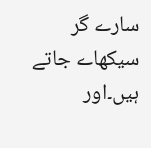سارے گر سیکھاے جاتے ہیں۔اور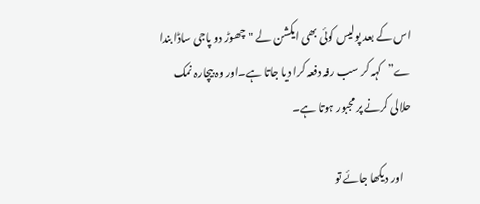اس کے بعد پولیس کوئی بھی ایکشن لے "چھوڑ دو پاجی ساڈا بندا ے”کہہ کر سب رفہ دفعہ کرا دیا جاتا ہے۔اور وہ بیچارہ نمک حلالی کرنے پر مجبور ہوتا ہے۔

    اور دیکھا جائے تو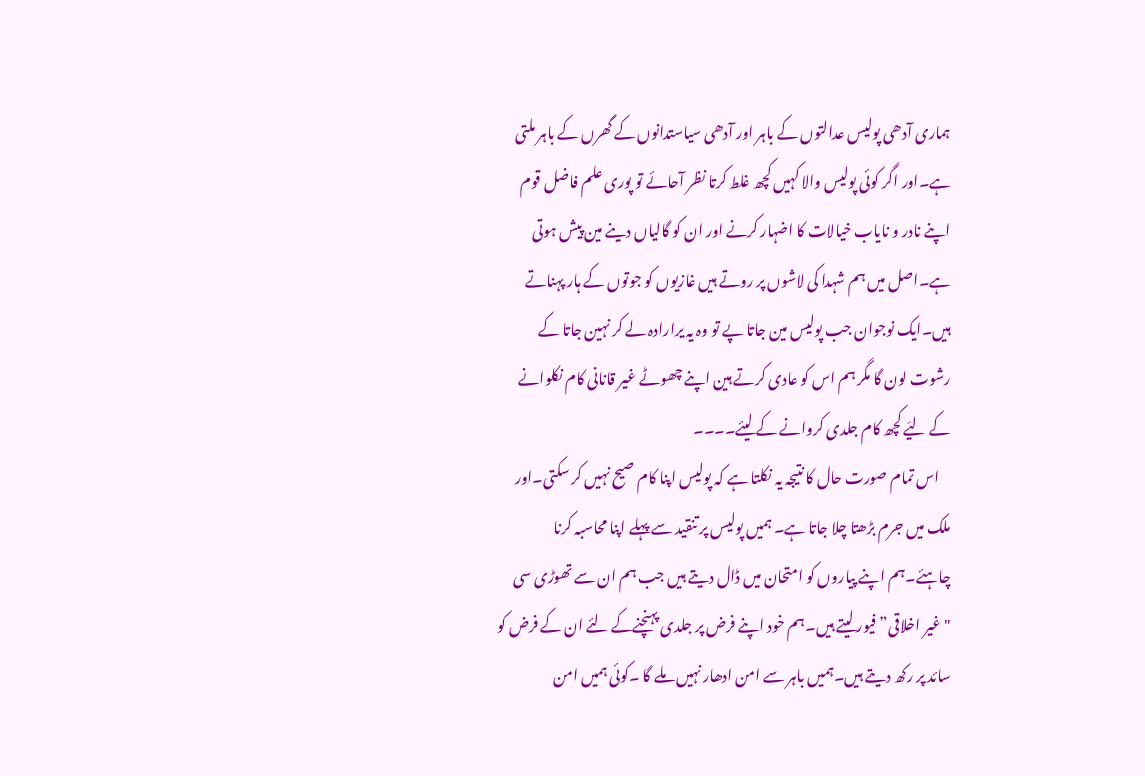ہماری آدھی پولیس عدالتوں کے باہر اور آدھی سیاستدانوں کے گھرں کے باہر ملتی ہے۔اور اگر کوئی پولیس والا کہیں کچھ غلط کرتا نظر آحائے تو پوری علم فاضل قوم اپنے نادر و نایاب خیالات کا اضہار کرنے اور ان کو گالیاں دینے مین پیش ہوتی ہے۔اصل میں ہم شہدا کی لاشوں پر روتے ہیں غازیوں کو جوتوں کے ہار پہناتے ہیں۔ایک نوجوان جب پولیس مین جاتا پے تو وہ یہ یرارادہ لے کر نہین جاتا کے رشوت لون گا مگر ہم اس کو عادی کرتے ہین اپنے چھوٹے غیر قانانی کام نکلوانے کے لیَے کچھ کام جلدی کروانے کے لیئے۔۔۔۔
    اس تمام صورت حال کا نتیجہ یہ نکلتا ہے کہ پولیس اپنا کام صیح نہیں کر سکتی۔اور ملک میں جرم بڑھتا چلا جاتا ہے۔ ہمیں پولیس پر تنقید سے پہلے اپنا محاسبہ کرنا چاہئے۔ہم اپنے پیاروں کو امتحان میں ڈال دیتے ہیں جب ہم ان سے تھوڑی سی "غیر اخلاقی”فیور لیتے ہیں۔ہم خود اپنے فرض پر جلدی پہنچنےکے لئے ان کے فرض کو سائد پر رکھ دیتے ہیں۔ہمیں باہر سے امن ادھار نہیں ملے گا ۔کوئی ہمیں امن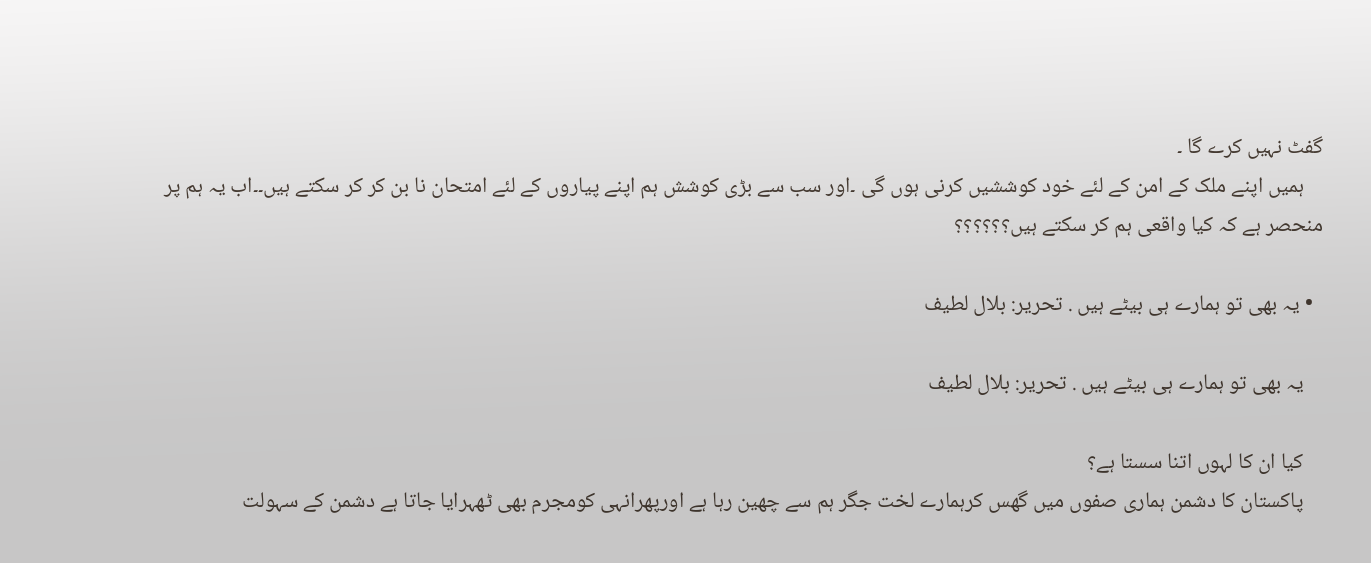گفٹ نہیں کرے گا ۔
    ہمیں اپنے ملک کے امن کے لئے خود کوششیں کرنی ہوں گی ۔اور سب سے بڑی کوشش ہم اپنے پیاروں کے لئے امتحان نا بن کر کر سکتے ہیں۔۔اب یہ ہم پر منحصر ہے کہ کیا واقعی ہم کر سکتے ہیں؟؟؟؟؟؟

  • یہ بھی تو ہمارے ہی بیٹے ہیں . تحریر: بلال لطیف

    یہ بھی تو ہمارے ہی بیٹے ہیں . تحریر: بلال لطیف

    کیا ان کا لہوں اتنا سستا ہے؟
    پاکستان کا دشمن ہماری صفوں میں گھس کرہمارے لخت جگر ہم سے چھین رہا ہے اورپھرانہی کومجرم بھی ٹھہرایا جاتا ہے دشمن کے سہولت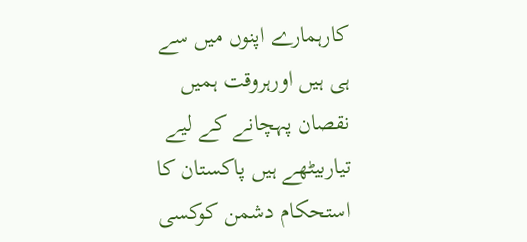کارہمارے اپنوں میں سے ہی ہیں اورہروقت ہمیں نقصان پہچانے کے لیے تیاربیٹھے ہیں پاکستان کا استحکام دشمن کوکسی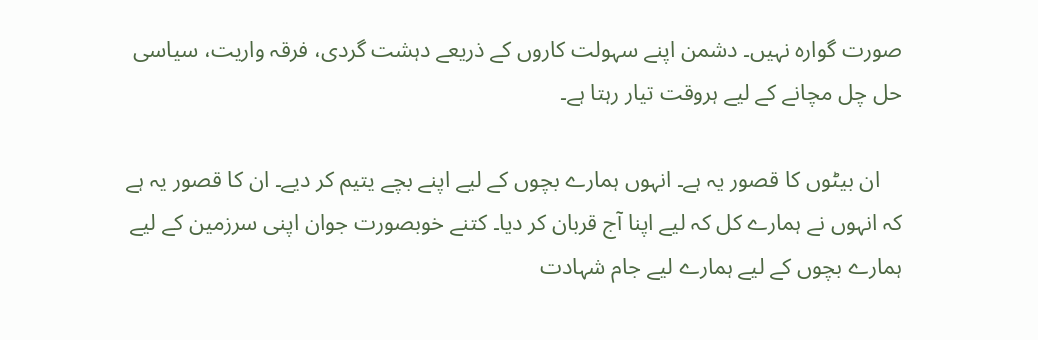صورت گوارہ نہیں۔ دشمن اپنے سہولت کاروں کے ذریعے دہشت گردی، فرقہ واریت، سیاسی حل چل مچانے کے لیے ہروقت تیار رہتا ہے۔

    ان بیٹوں کا قصور یہ ہے۔ انہوں ہمارے بچوں کے لیے اپنے بچے یتیم کر دیے۔ ان کا قصور یہ ہے کہ انہوں نے ہمارے کل کہ لیے اپنا آج قربان کر دیا۔ کتنے خوبصورت جوان اپنی سرزمین کے لیے ہمارے بچوں کے لیے ہمارے لیے جام شہادت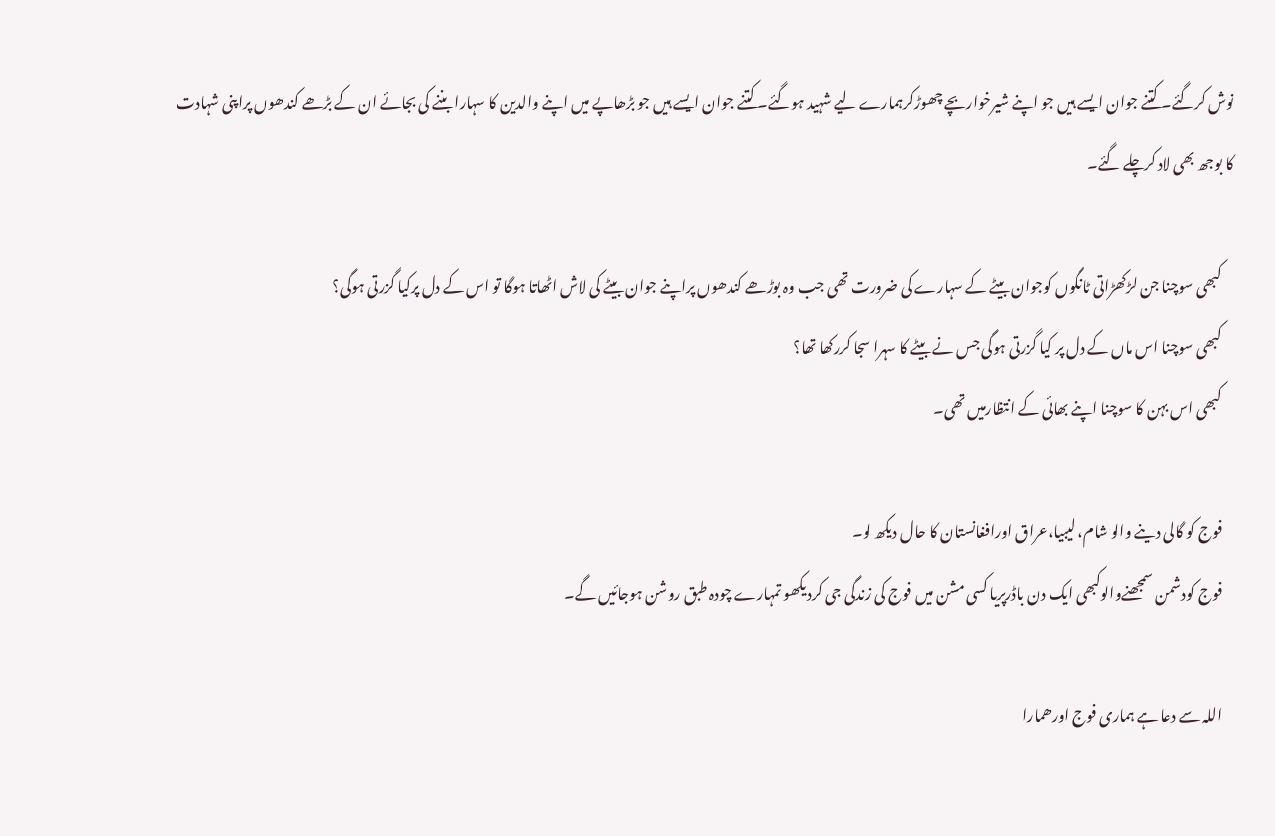نوش کرگئے۔ کتنے جوان ایسے ہیں جو اپنے شیرخواربچے چھوڑکرہمارے لیے شہید ہوگئے۔ کتنے جوان ایسے ہیں جو بڑھاپے میں اپنے والدین کا سہارا بننے کی بجائے ان کے بڑھے کندھوں پراپنی شہادت کا بوجھ بھی لاد کرچلے گئے۔

    کبھی سوچنا جن لڑکھڑاتی ٹانگوں کوجوان بیٹے کے سہارے کی ضرورت تھی جب وہ بوڑھے کندھوں پراپنے جوان بیٹے کی لاش اٹھاتا ہوگا تو اس کے دل پرکیا گزرتی ہوگی؟
    کبھی سوچنا اس ماں کے دل پر کیا گزرتی ہوگی جس نے بیٹے کا سہرا سجا کررکھا تھا؟
    کبھی اس بہن کا سوچنا اپنے بھائی کے انتظارمیں تھی۔

    فوج کو گالی دینے والو شام، لیبیا،عراق اورافغانستان کا حال دیکھ لو۔
    فوج کودشمن سمجھنےوالوکبھی ایک دن باڈرپریا کسی مشن میں فوج کی زندگی جی کردیکھو تمہارے چودہ طبق روشن ہوجائیں گے۔

    اللہ سے دعا ہے ہماری فوج اورھمارا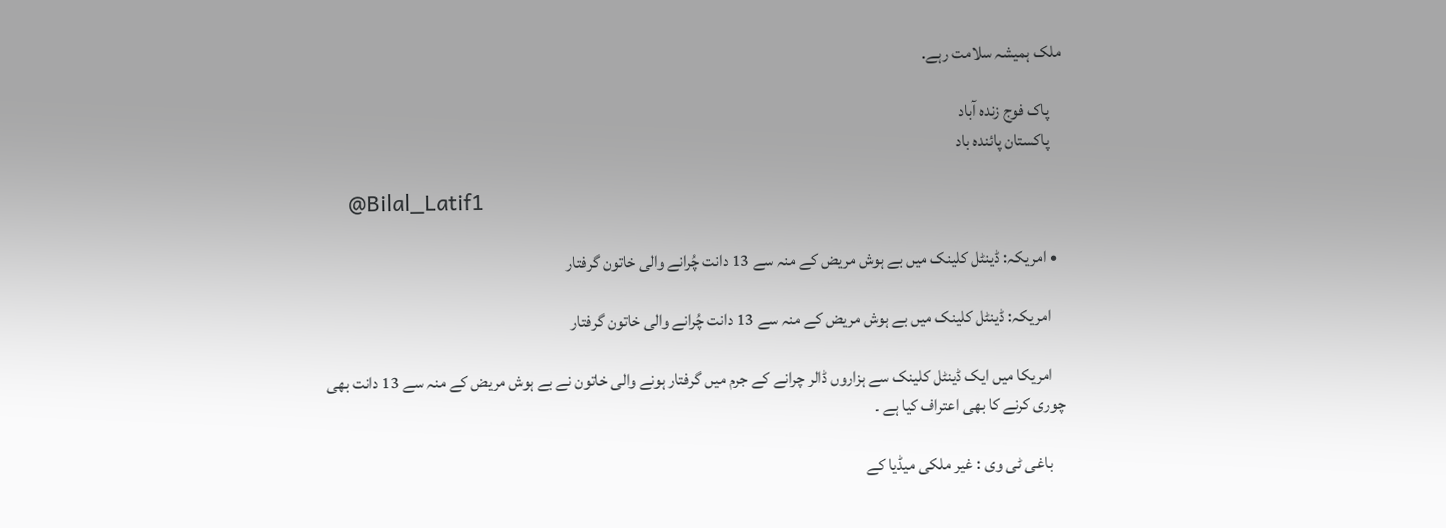ملک ہمیشہ سلامت رہے.

    پاک فوج زندہ آباد
    پاکستان پائندہ باد

    @Bilal_Latif1

  • امریکہ: ڈینٹل کلینک میں بے ہوش مریض کے منہ سے 13 دانت چُرانے والی خاتون گرفتار

    امریکہ: ڈینٹل کلینک میں بے ہوش مریض کے منہ سے 13 دانت چُرانے والی خاتون گرفتار

    امریکا میں ایک ڈینٹل کلینک سے ہزاروں ڈالر چرانے کے جرم میں گرفتار ہونے والی خاتون نے بے ہوش مریض کے منہ سے 13 دانت بھی چوری کرنے کا بھی اعتراف کیا ہے ۔

    باغی ٹی وی : غیر ملکی میڈیا کے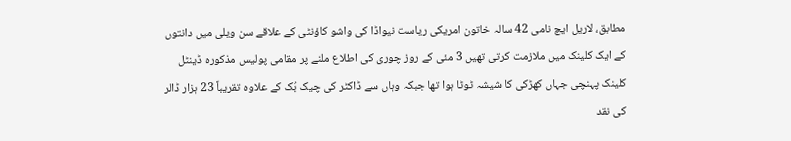مطابق، لاریل ایچ نامی 42 سالہ خاتون امریکی ریاست نیواڈا کی واشو کاؤنٹی کے علاقے سن ویلی میں دانتوں کے ایک کلینک میں ملازمت کرتی تھیں 3 مئی کے روز چوری کی اطلاع ملنے پر مقامی پولیس مذکورہ ڈینٹل کلینک پہنچی جہاں کھڑکی کا شیشہ ٹوٹا ہوا تھا جبکہ وہاں سے ڈاکٹر کی چیک بُک کے علاوہ تقریباً 23 ہزار ڈالر کی نقد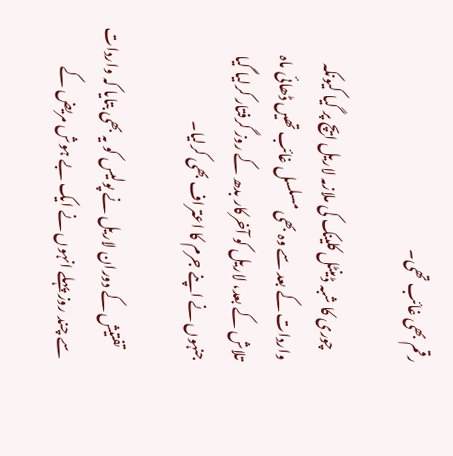رقم بھی غائب تھی۔

    چوری کا شبہ ڈینٹل کلینک کی ملازمہ لاریل ایچ پر گیا کیونکہ واردات کے بعد سے وہ بھی مسلسل غائب تھیں ڈھائی ماہ تلاش کے بعد، لاریل کو آخرکار بدھ کے روز گرفتار کرلیا گیا جنہوں نے اپنے جرم کا اعتراف بھی کرلیا۔

    تفتیش کے دوران لاریل نے پولیس کو یہ بھی بتایا کہ واردات سے چند روز پہلے انہوں نے ایک بے ہوش مریض کے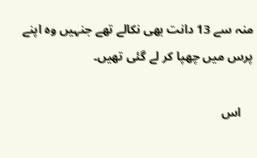منہ سے 13 دانت بھی نکالے تھے جنہیں وہ اپنے پرس میں چھپا کر لے گئی تھیں۔

    اس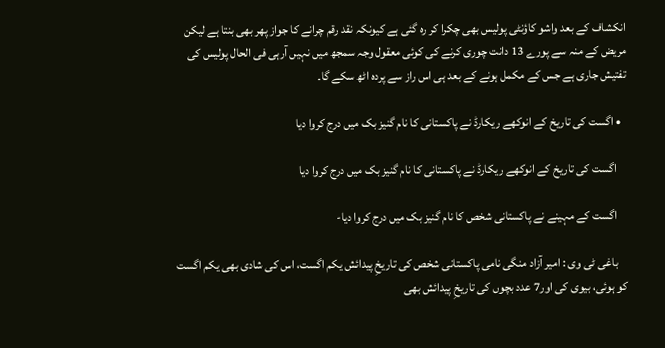انکشاف کے بعد واشو کاؤنٹی پولیس بھی چکرا کر رہ گئی ہے کیونکہ نقد رقم چرانے کا جواز پھر بھی بنتا ہے لیکن مریض کے منہ سے پورے 13 دانت چوری کرنے کی کوئی معقول وجہ سمجھ میں نہیں آرہی فی الحال پولیس کی تفتیش جاری ہے جس کے مکمل ہونے کے بعد ہی اس راز سے پردہ اٹھ سکے گا۔

  • اگست کی تاریخ کے انوکھے ریکارڈ نے پاکستانی کا نام گنیز بک میں درج کروا دیا

    اگست کی تاریخ کے انوکھے ریکارڈ نے پاکستانی کا نام گنیز بک میں درج کروا دیا

    اگست کے مہینے نے پاکستانی شخص کا نام گنیز بک میں درج کروا دیا-

    باغی ٹی وی : امیر آزاد منگی نامی پاکستانی شخص کی تاریخِ پیدائش یکم اگست، اس کی شادی بھی یکم اگست کو ہوئی، بیوی کی اور7 عدد بچوں کی تاریخِ پیدائش بھی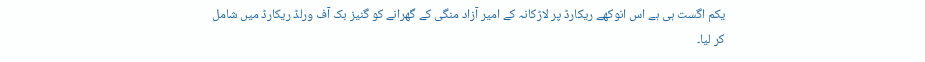یکم اگست ہی ہے اس انوکھے ریکارڈ پر لاڑکانہ کے امیر آزاد منگی کے گھرانے کو گنیز بک آف ورلڈ ریکارڈ میں شامل کر لیا۔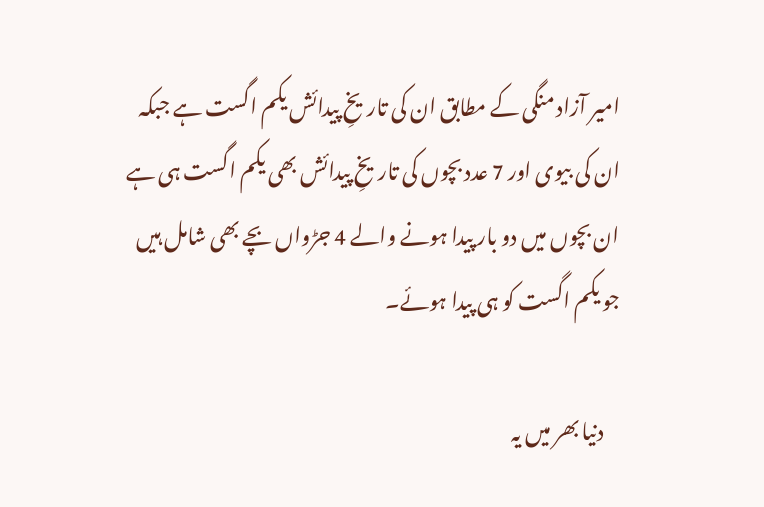امیر آزاد منگی کے مطابق ان کی تاریخِ پیدائش یکم اگست ہے جبکہ ان کی بیوی اور 7 عدد بچوں کی تاریخِ پیدائش بھی یکم اگست ہی ہے ان بچوں میں دو بار پیدا ہونے والے 4 جڑواں بچے بھی شامل ہیں جو یکم اگست کو ہی پیدا ہوئے۔

    دنیا بھر میں یہ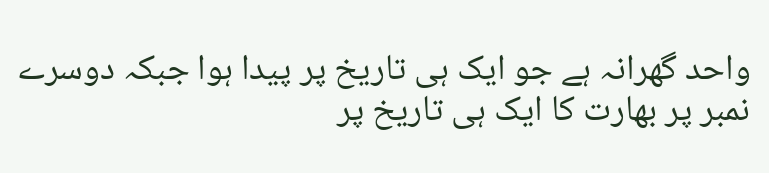واحد گھرانہ ہے جو ایک ہی تاریخ پر پیدا ہوا جبکہ دوسرے نمبر پر بھارت کا ایک ہی تاریخ پر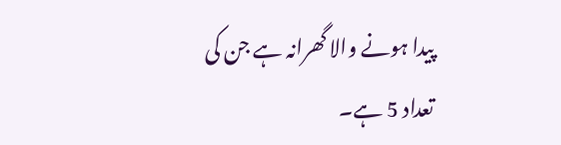پیدا ہونے والا گھرانہ ہے جن کی تعداد 5 ہے۔